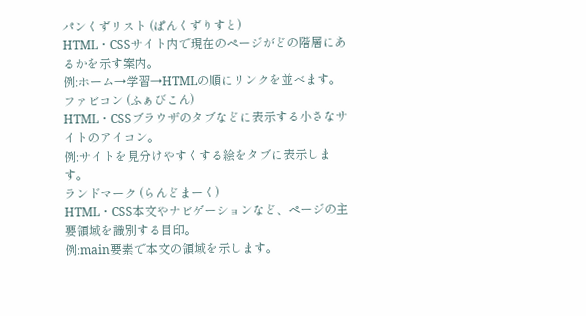パンくずリスト (ぱんくずりすと)
HTML・CSSサイト内で現在のページがどの階層にあるかを示す案内。
例:ホーム→学習→HTMLの順にリンクを並べます。
ファビコン (ふぁびこん)
HTML・CSSブラウザのタブなどに表示する小さなサイトのアイコン。
例:サイトを見分けやすくする絵をタブに表示します。
ランドマーク (らんどまーく)
HTML・CSS本文やナビゲーションなど、ページの主要領域を識別する目印。
例:main要素で本文の領域を示します。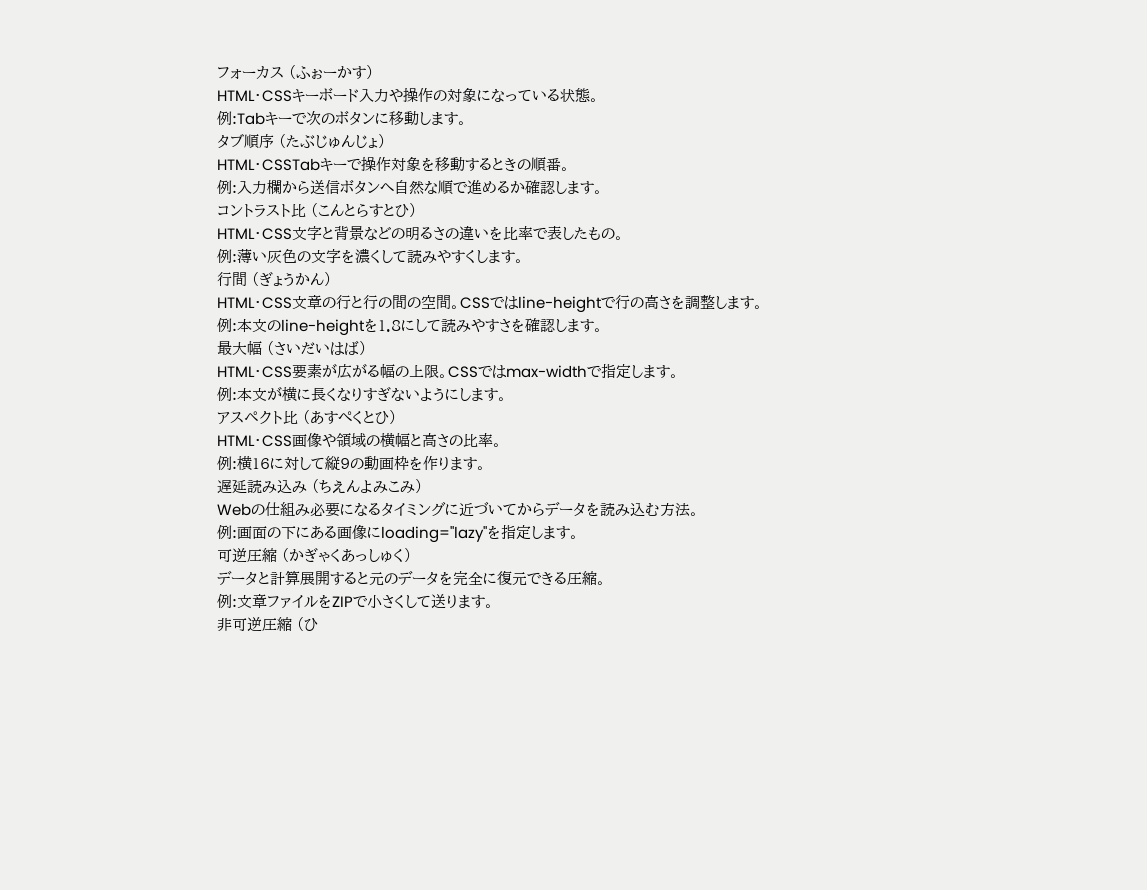フォーカス (ふぉーかす)
HTML・CSSキーボード入力や操作の対象になっている状態。
例:Tabキーで次のボタンに移動します。
タブ順序 (たぶじゅんじょ)
HTML・CSSTabキーで操作対象を移動するときの順番。
例:入力欄から送信ボタンへ自然な順で進めるか確認します。
コントラスト比 (こんとらすとひ)
HTML・CSS文字と背景などの明るさの違いを比率で表したもの。
例:薄い灰色の文字を濃くして読みやすくします。
行間 (ぎょうかん)
HTML・CSS文章の行と行の間の空間。CSSではline-heightで行の高さを調整します。
例:本文のline-heightを1.8にして読みやすさを確認します。
最大幅 (さいだいはば)
HTML・CSS要素が広がる幅の上限。CSSではmax-widthで指定します。
例:本文が横に長くなりすぎないようにします。
アスペクト比 (あすぺくとひ)
HTML・CSS画像や領域の横幅と高さの比率。
例:横16に対して縦9の動画枠を作ります。
遅延読み込み (ちえんよみこみ)
Webの仕組み必要になるタイミングに近づいてからデータを読み込む方法。
例:画面の下にある画像にloading="lazy"を指定します。
可逆圧縮 (かぎゃくあっしゅく)
データと計算展開すると元のデータを完全に復元できる圧縮。
例:文章ファイルをZIPで小さくして送ります。
非可逆圧縮 (ひ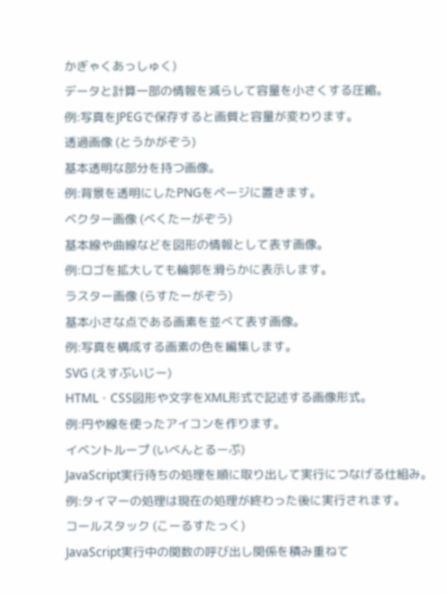かぎゃくあっしゅく)
データと計算一部の情報を減らして容量を小さくする圧縮。
例:写真をJPEGで保存すると画質と容量が変わります。
透過画像 (とうかがぞう)
基本透明な部分を持つ画像。
例:背景を透明にしたPNGをページに置きます。
ベクター画像 (べくたーがぞう)
基本線や曲線などを図形の情報として表す画像。
例:ロゴを拡大しても輪郭を滑らかに表示します。
ラスター画像 (らすたーがぞう)
基本小さな点である画素を並べて表す画像。
例:写真を構成する画素の色を編集します。
SVG (えすぶいじー)
HTML・CSS図形や文字をXML形式で記述する画像形式。
例:円や線を使ったアイコンを作ります。
イベントループ (いべんとるーぷ)
JavaScript実行待ちの処理を順に取り出して実行につなげる仕組み。
例:タイマーの処理は現在の処理が終わった後に実行されます。
コールスタック (こーるすたっく)
JavaScript実行中の関数の呼び出し関係を積み重ねて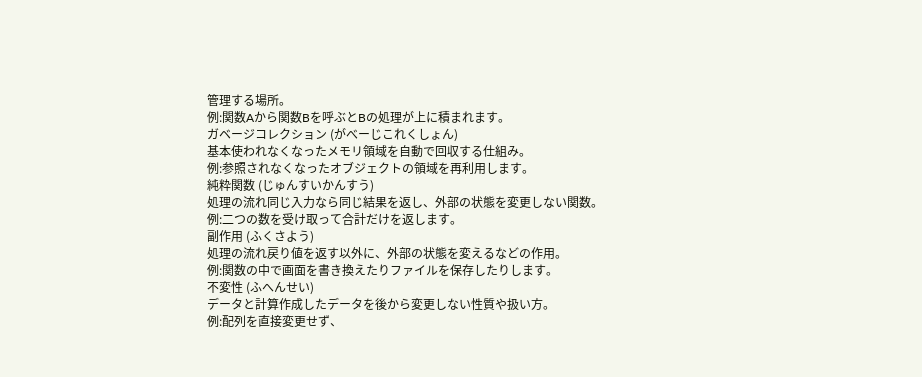管理する場所。
例:関数Aから関数Bを呼ぶとBの処理が上に積まれます。
ガベージコレクション (がべーじこれくしょん)
基本使われなくなったメモリ領域を自動で回収する仕組み。
例:参照されなくなったオブジェクトの領域を再利用します。
純粋関数 (じゅんすいかんすう)
処理の流れ同じ入力なら同じ結果を返し、外部の状態を変更しない関数。
例:二つの数を受け取って合計だけを返します。
副作用 (ふくさよう)
処理の流れ戻り値を返す以外に、外部の状態を変えるなどの作用。
例:関数の中で画面を書き換えたりファイルを保存したりします。
不変性 (ふへんせい)
データと計算作成したデータを後から変更しない性質や扱い方。
例:配列を直接変更せず、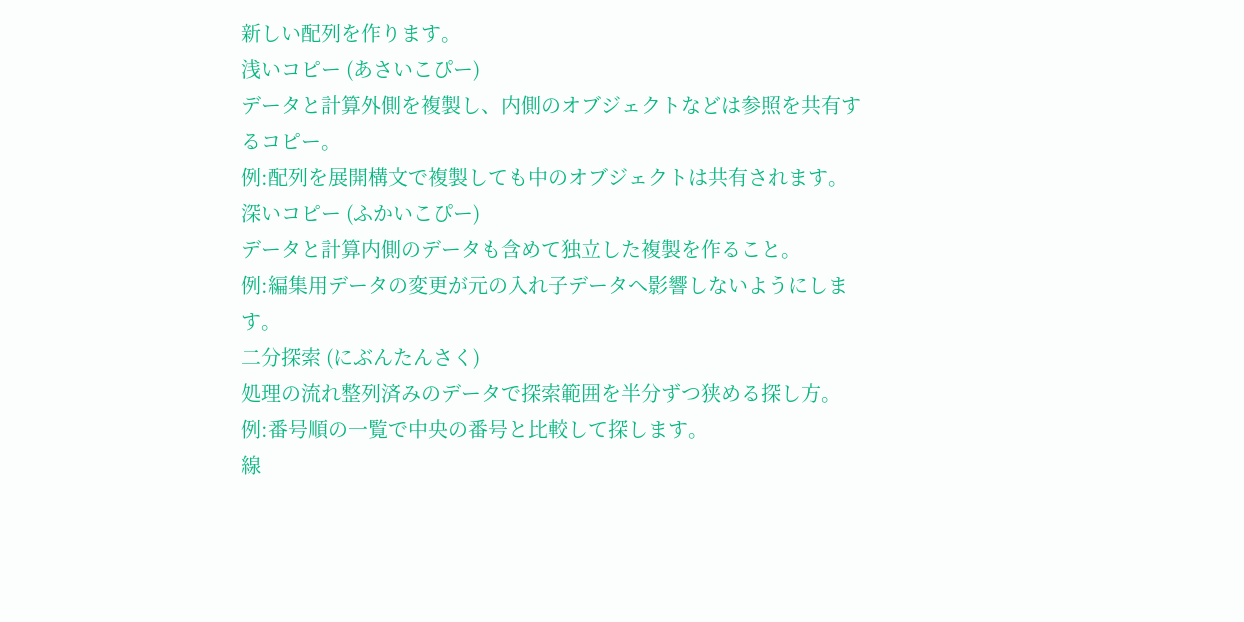新しい配列を作ります。
浅いコピー (あさいこぴー)
データと計算外側を複製し、内側のオブジェクトなどは参照を共有するコピー。
例:配列を展開構文で複製しても中のオブジェクトは共有されます。
深いコピー (ふかいこぴー)
データと計算内側のデータも含めて独立した複製を作ること。
例:編集用データの変更が元の入れ子データへ影響しないようにします。
二分探索 (にぶんたんさく)
処理の流れ整列済みのデータで探索範囲を半分ずつ狭める探し方。
例:番号順の一覧で中央の番号と比較して探します。
線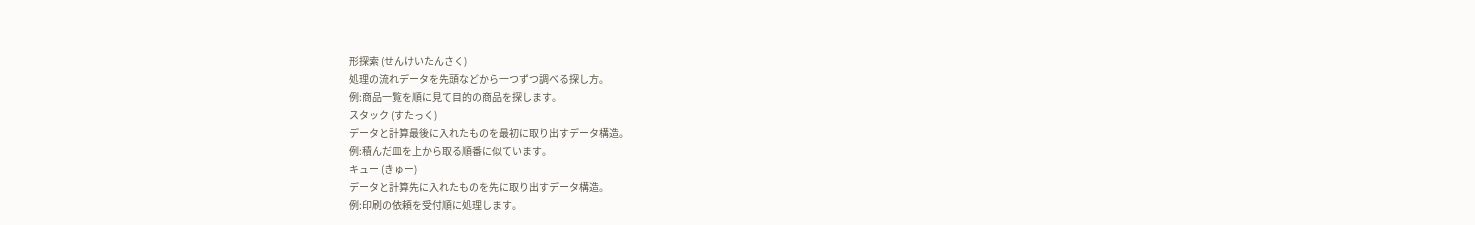形探索 (せんけいたんさく)
処理の流れデータを先頭などから一つずつ調べる探し方。
例:商品一覧を順に見て目的の商品を探します。
スタック (すたっく)
データと計算最後に入れたものを最初に取り出すデータ構造。
例:積んだ皿を上から取る順番に似ています。
キュー (きゅー)
データと計算先に入れたものを先に取り出すデータ構造。
例:印刷の依頼を受付順に処理します。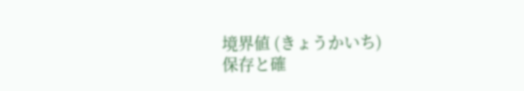境界値 (きょうかいち)
保存と確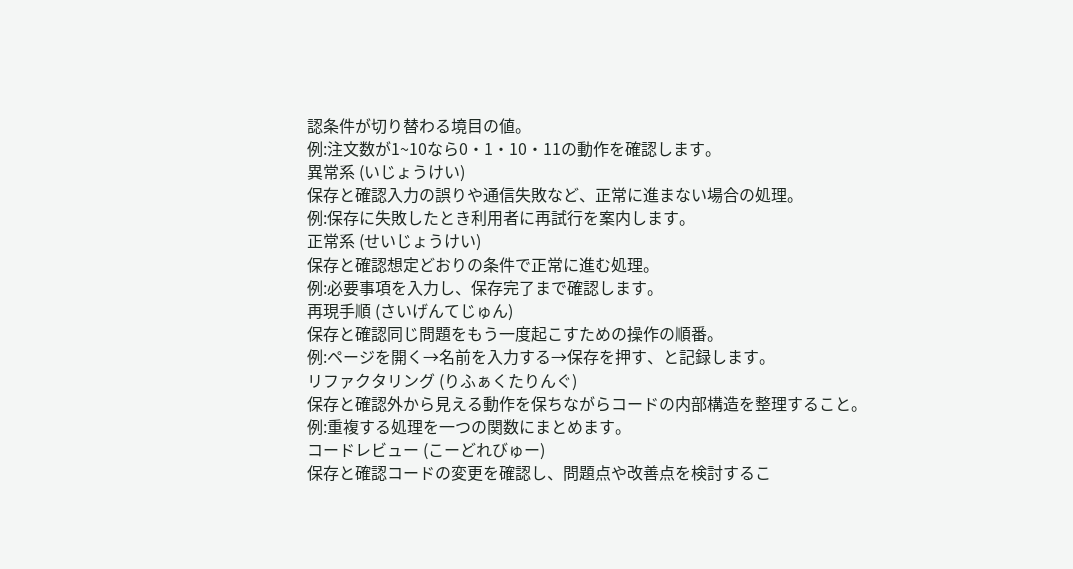認条件が切り替わる境目の値。
例:注文数が1~10なら0・1・10・11の動作を確認します。
異常系 (いじょうけい)
保存と確認入力の誤りや通信失敗など、正常に進まない場合の処理。
例:保存に失敗したとき利用者に再試行を案内します。
正常系 (せいじょうけい)
保存と確認想定どおりの条件で正常に進む処理。
例:必要事項を入力し、保存完了まで確認します。
再現手順 (さいげんてじゅん)
保存と確認同じ問題をもう一度起こすための操作の順番。
例:ページを開く→名前を入力する→保存を押す、と記録します。
リファクタリング (りふぁくたりんぐ)
保存と確認外から見える動作を保ちながらコードの内部構造を整理すること。
例:重複する処理を一つの関数にまとめます。
コードレビュー (こーどれびゅー)
保存と確認コードの変更を確認し、問題点や改善点を検討するこ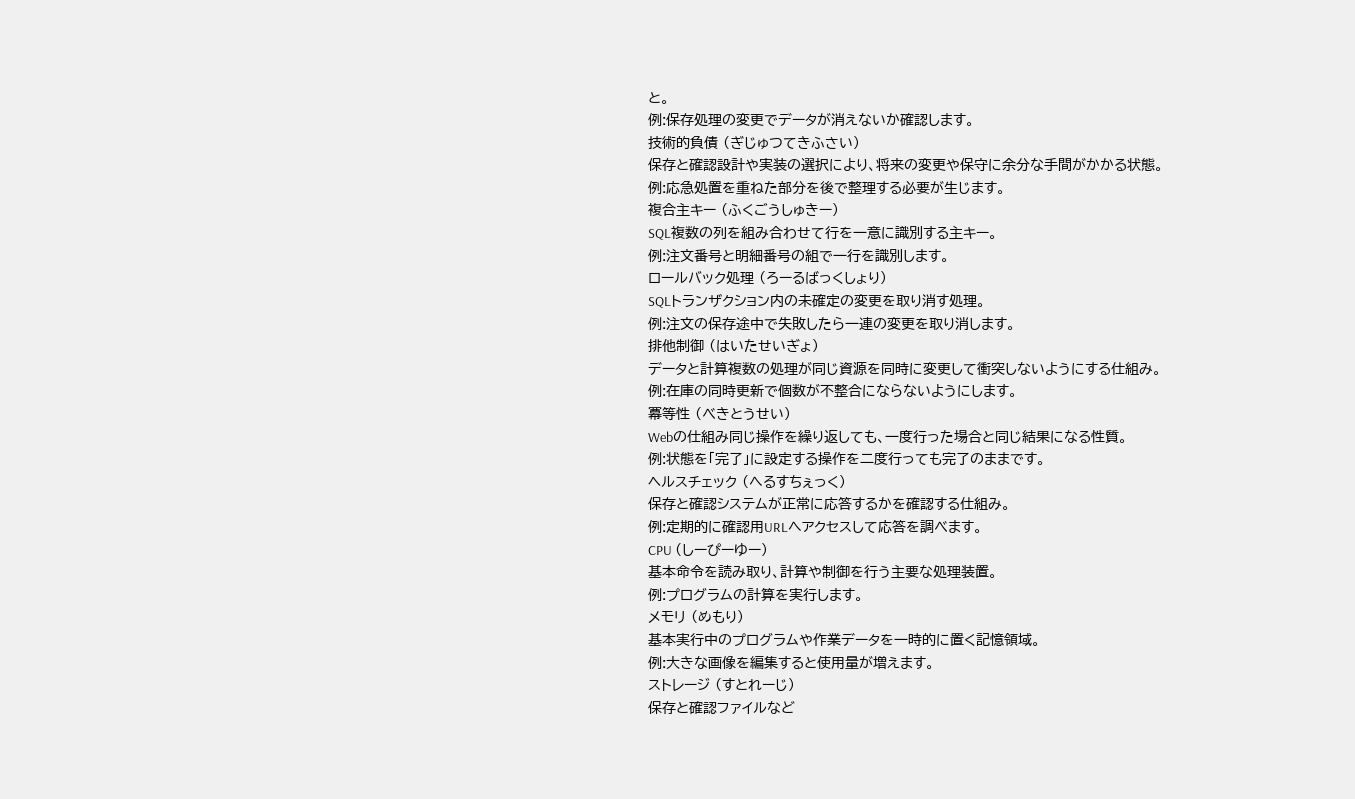と。
例:保存処理の変更でデータが消えないか確認します。
技術的負債 (ぎじゅつてきふさい)
保存と確認設計や実装の選択により、将来の変更や保守に余分な手間がかかる状態。
例:応急処置を重ねた部分を後で整理する必要が生じます。
複合主キー (ふくごうしゅきー)
SQL複数の列を組み合わせて行を一意に識別する主キー。
例:注文番号と明細番号の組で一行を識別します。
ロールバック処理 (ろーるばっくしょり)
SQLトランザクション内の未確定の変更を取り消す処理。
例:注文の保存途中で失敗したら一連の変更を取り消します。
排他制御 (はいたせいぎょ)
データと計算複数の処理が同じ資源を同時に変更して衝突しないようにする仕組み。
例:在庫の同時更新で個数が不整合にならないようにします。
冪等性 (べきとうせい)
Webの仕組み同じ操作を繰り返しても、一度行った場合と同じ結果になる性質。
例:状態を「完了」に設定する操作を二度行っても完了のままです。
ヘルスチェック (へるすちぇっく)
保存と確認システムが正常に応答するかを確認する仕組み。
例:定期的に確認用URLへアクセスして応答を調べます。
CPU (しーぴーゆー)
基本命令を読み取り、計算や制御を行う主要な処理装置。
例:プログラムの計算を実行します。
メモリ (めもり)
基本実行中のプログラムや作業データを一時的に置く記憶領域。
例:大きな画像を編集すると使用量が増えます。
ストレージ (すとれーじ)
保存と確認ファイルなど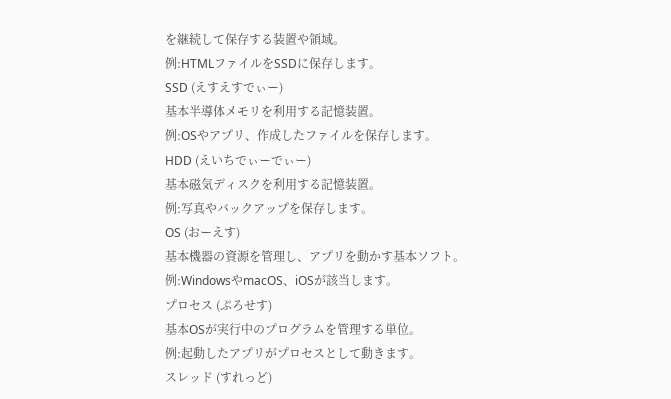を継続して保存する装置や領域。
例:HTMLファイルをSSDに保存します。
SSD (えすえすでぃー)
基本半導体メモリを利用する記憶装置。
例:OSやアプリ、作成したファイルを保存します。
HDD (えいちでぃーでぃー)
基本磁気ディスクを利用する記憶装置。
例:写真やバックアップを保存します。
OS (おーえす)
基本機器の資源を管理し、アプリを動かす基本ソフト。
例:WindowsやmacOS、iOSが該当します。
プロセス (ぷろせす)
基本OSが実行中のプログラムを管理する単位。
例:起動したアプリがプロセスとして動きます。
スレッド (すれっど)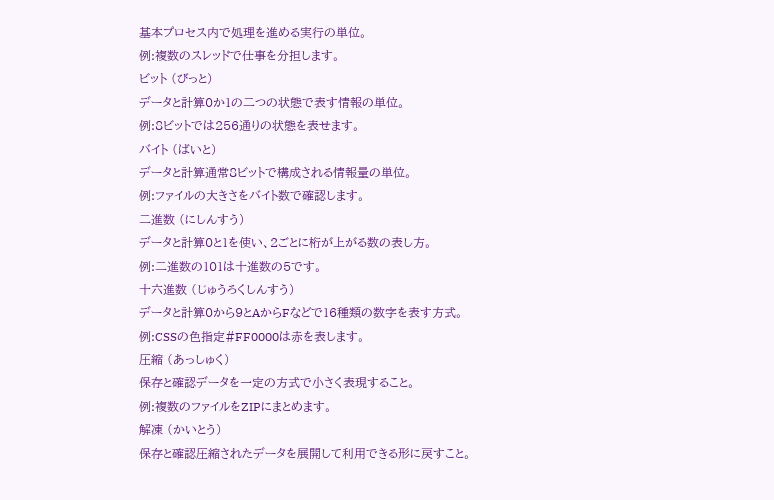基本プロセス内で処理を進める実行の単位。
例:複数のスレッドで仕事を分担します。
ビット (びっと)
データと計算0か1の二つの状態で表す情報の単位。
例:8ビットでは256通りの状態を表せます。
バイト (ばいと)
データと計算通常8ビットで構成される情報量の単位。
例:ファイルの大きさをバイト数で確認します。
二進数 (にしんすう)
データと計算0と1を使い、2ごとに桁が上がる数の表し方。
例:二進数の101は十進数の5です。
十六進数 (じゅうろくしんすう)
データと計算0から9とAからFなどで16種類の数字を表す方式。
例:CSSの色指定#FF0000は赤を表します。
圧縮 (あっしゅく)
保存と確認データを一定の方式で小さく表現すること。
例:複数のファイルをZIPにまとめます。
解凍 (かいとう)
保存と確認圧縮されたデータを展開して利用できる形に戻すこと。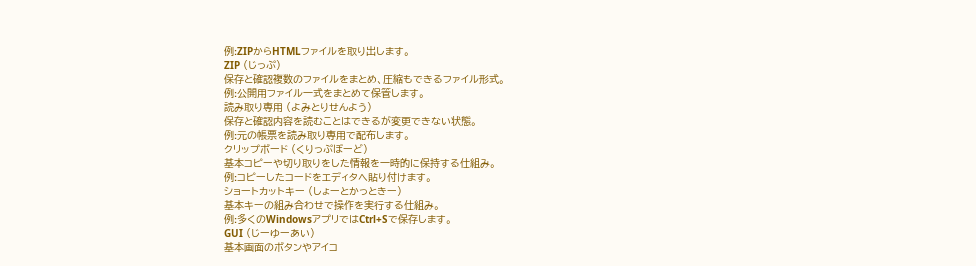例:ZIPからHTMLファイルを取り出します。
ZIP (じっぷ)
保存と確認複数のファイルをまとめ、圧縮もできるファイル形式。
例:公開用ファイル一式をまとめて保管します。
読み取り専用 (よみとりせんよう)
保存と確認内容を読むことはできるが変更できない状態。
例:元の帳票を読み取り専用で配布します。
クリップボード (くりっぷぼーど)
基本コピーや切り取りをした情報を一時的に保持する仕組み。
例:コピーしたコードをエディタへ貼り付けます。
ショートカットキー (しょーとかっときー)
基本キーの組み合わせで操作を実行する仕組み。
例:多くのWindowsアプリではCtrl+Sで保存します。
GUI (じーゆーあい)
基本画面のボタンやアイコ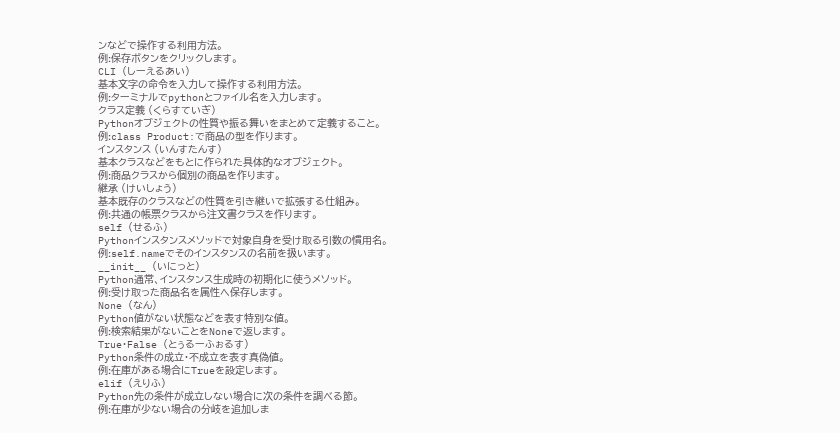ンなどで操作する利用方法。
例:保存ボタンをクリックします。
CLI (しーえるあい)
基本文字の命令を入力して操作する利用方法。
例:ターミナルでpythonとファイル名を入力します。
クラス定義 (くらすていぎ)
Pythonオブジェクトの性質や振る舞いをまとめて定義すること。
例:class Product:で商品の型を作ります。
インスタンス (いんすたんす)
基本クラスなどをもとに作られた具体的なオブジェクト。
例:商品クラスから個別の商品を作ります。
継承 (けいしょう)
基本既存のクラスなどの性質を引き継いで拡張する仕組み。
例:共通の帳票クラスから注文書クラスを作ります。
self (せるふ)
Pythonインスタンスメソッドで対象自身を受け取る引数の慣用名。
例:self.nameでそのインスタンスの名前を扱います。
__init__ (いにっと)
Python通常、インスタンス生成時の初期化に使うメソッド。
例:受け取った商品名を属性へ保存します。
None (なん)
Python値がない状態などを表す特別な値。
例:検索結果がないことをNoneで返します。
True・False (とぅるーふぉるす)
Python条件の成立・不成立を表す真偽値。
例:在庫がある場合にTrueを設定します。
elif (えりふ)
Python先の条件が成立しない場合に次の条件を調べる節。
例:在庫が少ない場合の分岐を追加しま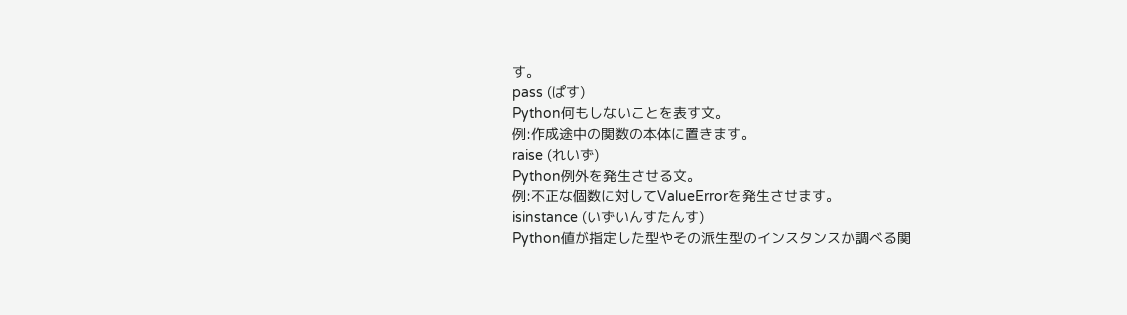す。
pass (ぱす)
Python何もしないことを表す文。
例:作成途中の関数の本体に置きます。
raise (れいず)
Python例外を発生させる文。
例:不正な個数に対してValueErrorを発生させます。
isinstance (いずいんすたんす)
Python値が指定した型やその派生型のインスタンスか調べる関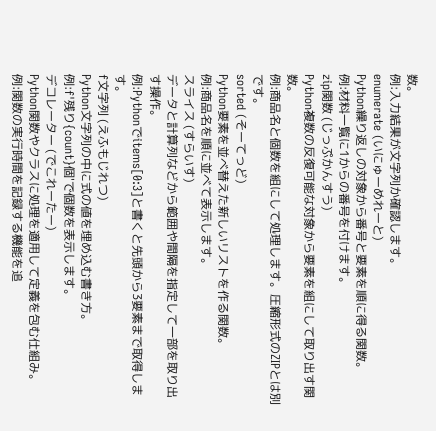数。
例:入力結果が文字列か確認します。
enumerate (いにゅーめれーと)
Python繰り返しの対象から番号と要素を順に得る関数。
例:材料一覧に1からの番号を付けます。
zip関数 (じっぷかんすう)
Python複数の反復可能な対象から要素を組にして取り出す関数。
例:商品名と個数を組にして処理します。圧縮形式のZIPとは別です。
sorted (そーてっど)
Python要素を並べ替えた新しいリストを作る関数。
例:商品名を順に並べて表示します。
スライス (すらいす)
データと計算列などから範囲や間隔を指定して一部を取り出す操作。
例:Pythonでitems[0:3]と書くと先頭から3要素まで取得します。
f文字列 (えふもじれつ)
Python文字列の中に式の値を埋め込む書き方。
例:f'残り{count}個'で個数を表示します。
デコレーター (でこれーたー)
Python関数やクラスに処理を適用して定義を包む仕組み。
例:関数の実行時間を記録する機能を追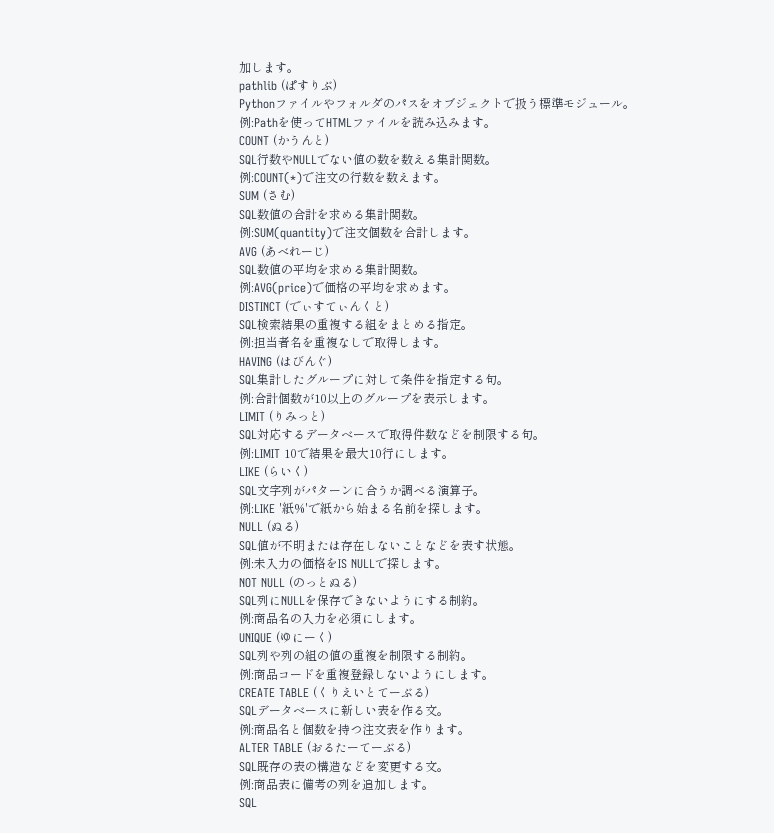加します。
pathlib (ぱすりぶ)
Pythonファイルやフォルダのパスをオブジェクトで扱う標準モジュール。
例:Pathを使ってHTMLファイルを読み込みます。
COUNT (かうんと)
SQL行数やNULLでない値の数を数える集計関数。
例:COUNT(*)で注文の行数を数えます。
SUM (さむ)
SQL数値の合計を求める集計関数。
例:SUM(quantity)で注文個数を合計します。
AVG (あべれーじ)
SQL数値の平均を求める集計関数。
例:AVG(price)で価格の平均を求めます。
DISTINCT (でぃすてぃんくと)
SQL検索結果の重複する組をまとめる指定。
例:担当者名を重複なしで取得します。
HAVING (はびんぐ)
SQL集計したグループに対して条件を指定する句。
例:合計個数が10以上のグループを表示します。
LIMIT (りみっと)
SQL対応するデータベースで取得件数などを制限する句。
例:LIMIT 10で結果を最大10行にします。
LIKE (らいく)
SQL文字列がパターンに合うか調べる演算子。
例:LIKE '紙%'で紙から始まる名前を探します。
NULL (ぬる)
SQL値が不明または存在しないことなどを表す状態。
例:未入力の価格をIS NULLで探します。
NOT NULL (のっとぬる)
SQL列にNULLを保存できないようにする制約。
例:商品名の入力を必須にします。
UNIQUE (ゆにーく)
SQL列や列の組の値の重複を制限する制約。
例:商品コードを重複登録しないようにします。
CREATE TABLE (くりえいとてーぶる)
SQLデータベースに新しい表を作る文。
例:商品名と個数を持つ注文表を作ります。
ALTER TABLE (おるたーてーぶる)
SQL既存の表の構造などを変更する文。
例:商品表に備考の列を追加します。
SQL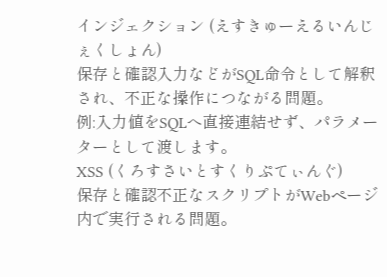インジェクション (えすきゅーえるいんじぇくしょん)
保存と確認入力などがSQL命令として解釈され、不正な操作につながる問題。
例:入力値をSQLへ直接連結せず、パラメーターとして渡します。
XSS (くろすさいとすくりぷてぃんぐ)
保存と確認不正なスクリプトがWebページ内で実行される問題。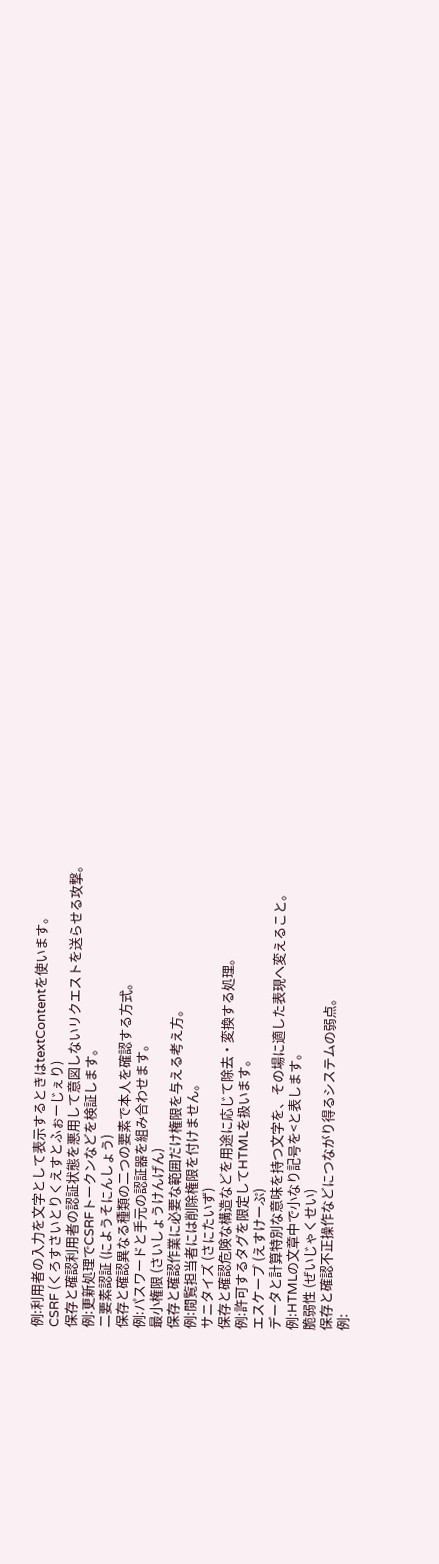例:利用者の入力を文字として表示するときはtextContentを使います。
CSRF (くろすさいとりくえすとふぉーじぇり)
保存と確認利用者の認証状態を悪用して意図しないリクエストを送らせる攻撃。
例:更新処理でCSRFトークンなどを検証します。
二要素認証 (にようそにんしょう)
保存と確認異なる種類の二つの要素で本人を確認する方式。
例:パスワードと手元の認証器を組み合わせます。
最小権限 (さいしょうけんげん)
保存と確認作業に必要な範囲だけ権限を与える考え方。
例:閲覧担当者には削除権限を付けません。
サニタイズ (さにたいず)
保存と確認危険な構造などを用途に応じて除去・変換する処理。
例:許可するタグを限定してHTMLを扱います。
エスケープ (えすけーぷ)
データと計算特別な意味を持つ文字を、その場に適した表現へ変えること。
例:HTMLの文章中で小なり記号を<と表します。
脆弱性 (ぜいじゃくせい)
保存と確認不正操作などにつながり得るシステムの弱点。
例: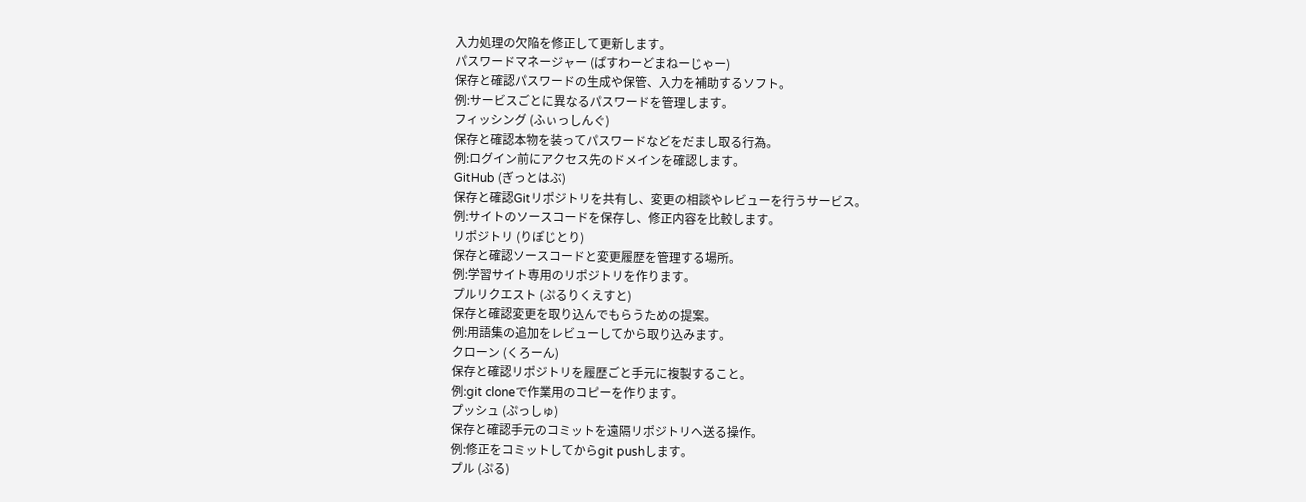入力処理の欠陥を修正して更新します。
パスワードマネージャー (ぱすわーどまねーじゃー)
保存と確認パスワードの生成や保管、入力を補助するソフト。
例:サービスごとに異なるパスワードを管理します。
フィッシング (ふぃっしんぐ)
保存と確認本物を装ってパスワードなどをだまし取る行為。
例:ログイン前にアクセス先のドメインを確認します。
GitHub (ぎっとはぶ)
保存と確認Gitリポジトリを共有し、変更の相談やレビューを行うサービス。
例:サイトのソースコードを保存し、修正内容を比較します。
リポジトリ (りぽじとり)
保存と確認ソースコードと変更履歴を管理する場所。
例:学習サイト専用のリポジトリを作ります。
プルリクエスト (ぷるりくえすと)
保存と確認変更を取り込んでもらうための提案。
例:用語集の追加をレビューしてから取り込みます。
クローン (くろーん)
保存と確認リポジトリを履歴ごと手元に複製すること。
例:git cloneで作業用のコピーを作ります。
プッシュ (ぷっしゅ)
保存と確認手元のコミットを遠隔リポジトリへ送る操作。
例:修正をコミットしてからgit pushします。
プル (ぷる)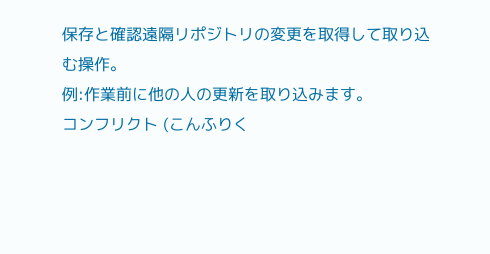保存と確認遠隔リポジトリの変更を取得して取り込む操作。
例:作業前に他の人の更新を取り込みます。
コンフリクト (こんふりく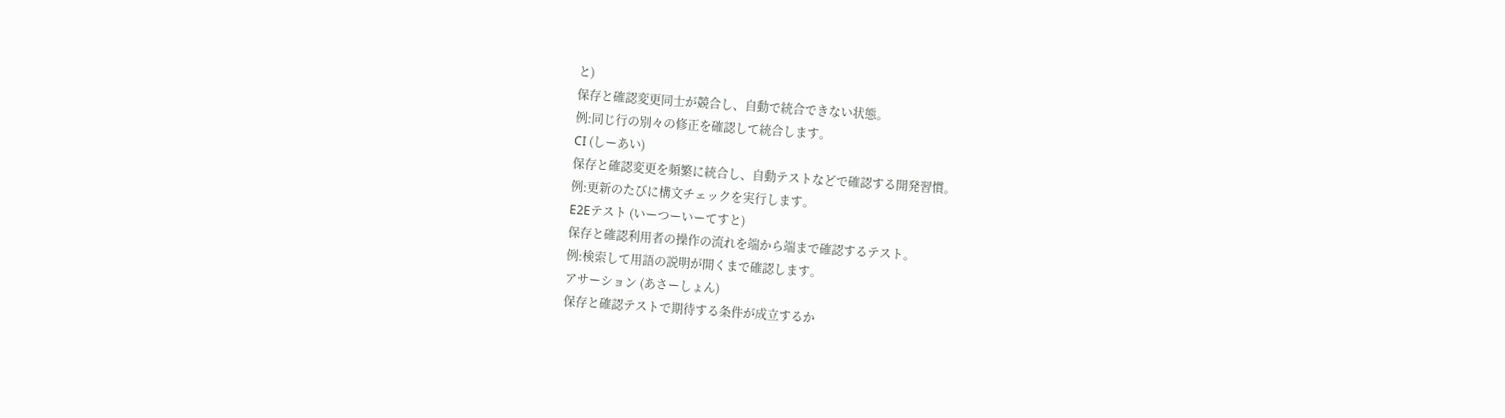と)
保存と確認変更同士が競合し、自動で統合できない状態。
例:同じ行の別々の修正を確認して統合します。
CI (しーあい)
保存と確認変更を頻繁に統合し、自動テストなどで確認する開発習慣。
例:更新のたびに構文チェックを実行します。
E2Eテスト (いーつーいーてすと)
保存と確認利用者の操作の流れを端から端まで確認するテスト。
例:検索して用語の説明が開くまで確認します。
アサーション (あさーしょん)
保存と確認テストで期待する条件が成立するか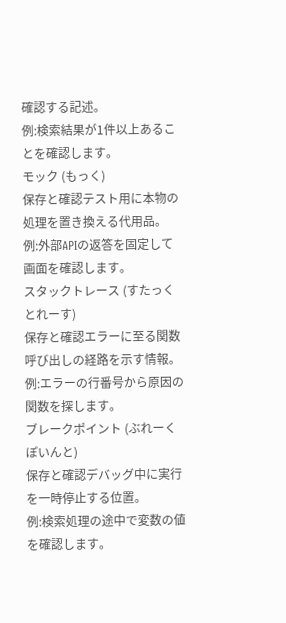確認する記述。
例:検索結果が1件以上あることを確認します。
モック (もっく)
保存と確認テスト用に本物の処理を置き換える代用品。
例:外部APIの返答を固定して画面を確認します。
スタックトレース (すたっくとれーす)
保存と確認エラーに至る関数呼び出しの経路を示す情報。
例:エラーの行番号から原因の関数を探します。
ブレークポイント (ぶれーくぽいんと)
保存と確認デバッグ中に実行を一時停止する位置。
例:検索処理の途中で変数の値を確認します。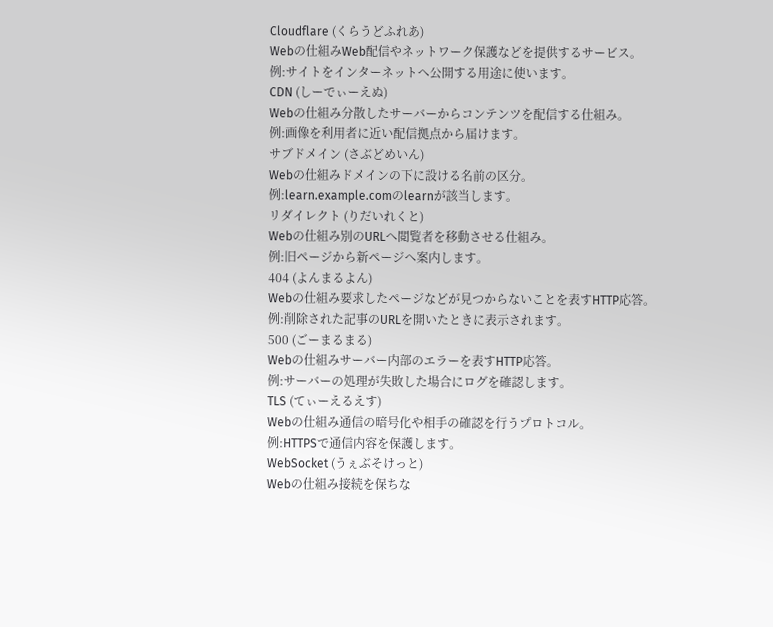Cloudflare (くらうどふれあ)
Webの仕組みWeb配信やネットワーク保護などを提供するサービス。
例:サイトをインターネットへ公開する用途に使います。
CDN (しーでぃーえぬ)
Webの仕組み分散したサーバーからコンテンツを配信する仕組み。
例:画像を利用者に近い配信拠点から届けます。
サブドメイン (さぶどめいん)
Webの仕組みドメインの下に設ける名前の区分。
例:learn.example.comのlearnが該当します。
リダイレクト (りだいれくと)
Webの仕組み別のURLへ閲覧者を移動させる仕組み。
例:旧ページから新ページへ案内します。
404 (よんまるよん)
Webの仕組み要求したページなどが見つからないことを表すHTTP応答。
例:削除された記事のURLを開いたときに表示されます。
500 (ごーまるまる)
Webの仕組みサーバー内部のエラーを表すHTTP応答。
例:サーバーの処理が失敗した場合にログを確認します。
TLS (てぃーえるえす)
Webの仕組み通信の暗号化や相手の確認を行うプロトコル。
例:HTTPSで通信内容を保護します。
WebSocket (うぇぶそけっと)
Webの仕組み接続を保ちな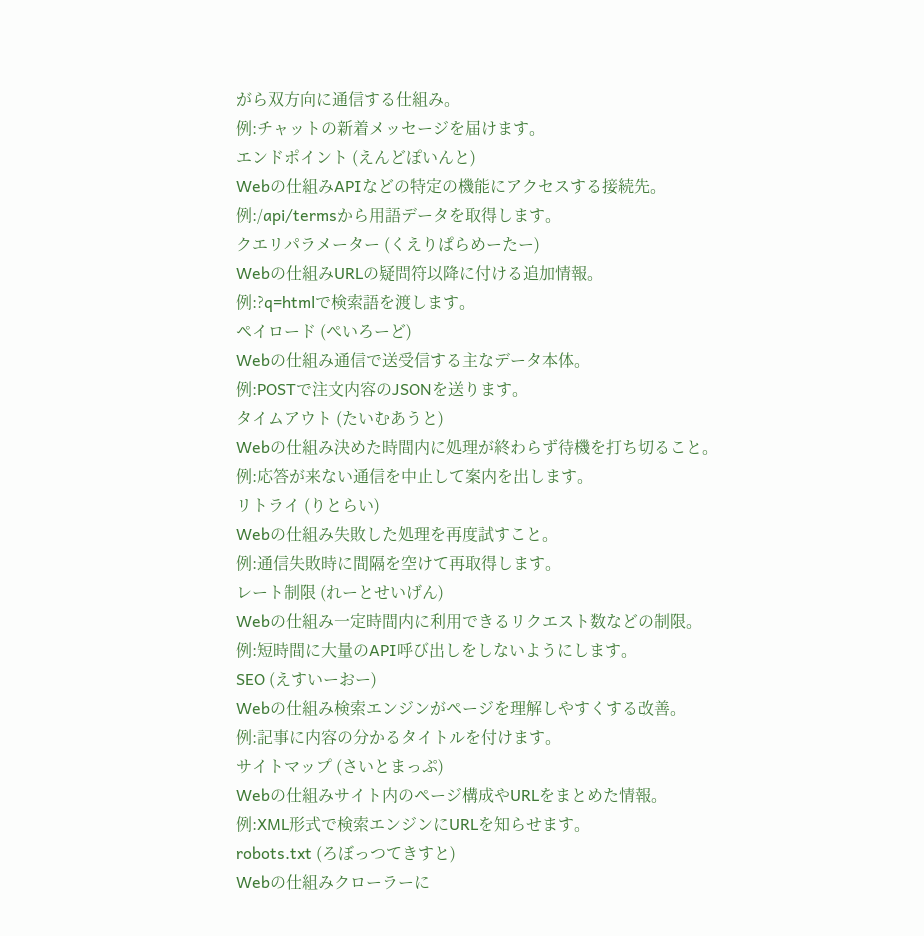がら双方向に通信する仕組み。
例:チャットの新着メッセージを届けます。
エンドポイント (えんどぽいんと)
Webの仕組みAPIなどの特定の機能にアクセスする接続先。
例:/api/termsから用語データを取得します。
クエリパラメーター (くえりぱらめーたー)
Webの仕組みURLの疑問符以降に付ける追加情報。
例:?q=htmlで検索語を渡します。
ペイロード (ぺいろーど)
Webの仕組み通信で送受信する主なデータ本体。
例:POSTで注文内容のJSONを送ります。
タイムアウト (たいむあうと)
Webの仕組み決めた時間内に処理が終わらず待機を打ち切ること。
例:応答が来ない通信を中止して案内を出します。
リトライ (りとらい)
Webの仕組み失敗した処理を再度試すこと。
例:通信失敗時に間隔を空けて再取得します。
レート制限 (れーとせいげん)
Webの仕組み一定時間内に利用できるリクエスト数などの制限。
例:短時間に大量のAPI呼び出しをしないようにします。
SEO (えすいーおー)
Webの仕組み検索エンジンがページを理解しやすくする改善。
例:記事に内容の分かるタイトルを付けます。
サイトマップ (さいとまっぷ)
Webの仕組みサイト内のページ構成やURLをまとめた情報。
例:XML形式で検索エンジンにURLを知らせます。
robots.txt (ろぼっつてきすと)
Webの仕組みクローラーに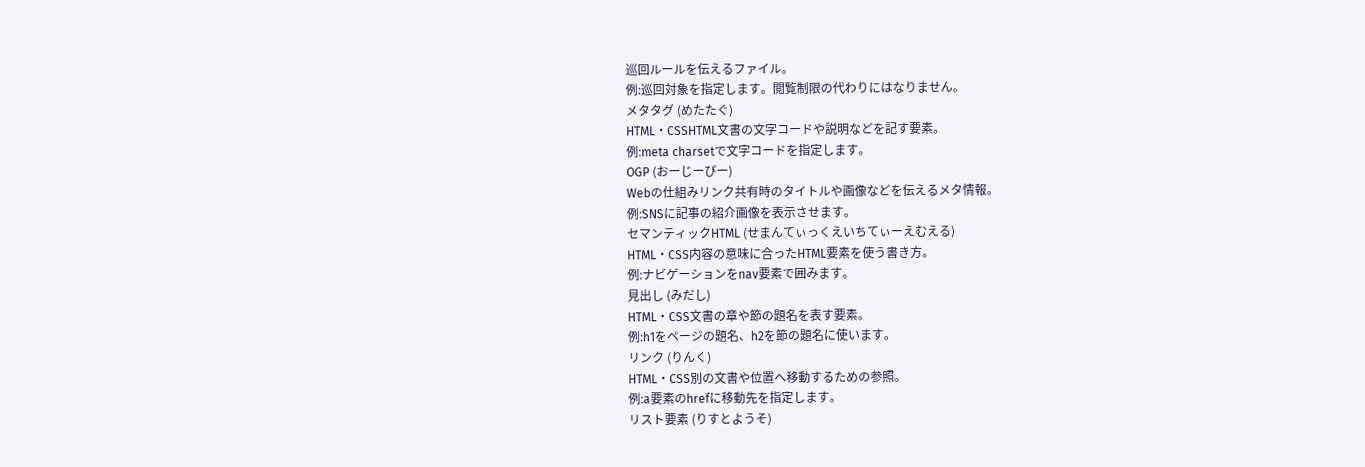巡回ルールを伝えるファイル。
例:巡回対象を指定します。閲覧制限の代わりにはなりません。
メタタグ (めたたぐ)
HTML・CSSHTML文書の文字コードや説明などを記す要素。
例:meta charsetで文字コードを指定します。
OGP (おーじーぴー)
Webの仕組みリンク共有時のタイトルや画像などを伝えるメタ情報。
例:SNSに記事の紹介画像を表示させます。
セマンティックHTML (せまんてぃっくえいちてぃーえむえる)
HTML・CSS内容の意味に合ったHTML要素を使う書き方。
例:ナビゲーションをnav要素で囲みます。
見出し (みだし)
HTML・CSS文書の章や節の題名を表す要素。
例:h1をページの題名、h2を節の題名に使います。
リンク (りんく)
HTML・CSS別の文書や位置へ移動するための参照。
例:a要素のhrefに移動先を指定します。
リスト要素 (りすとようそ)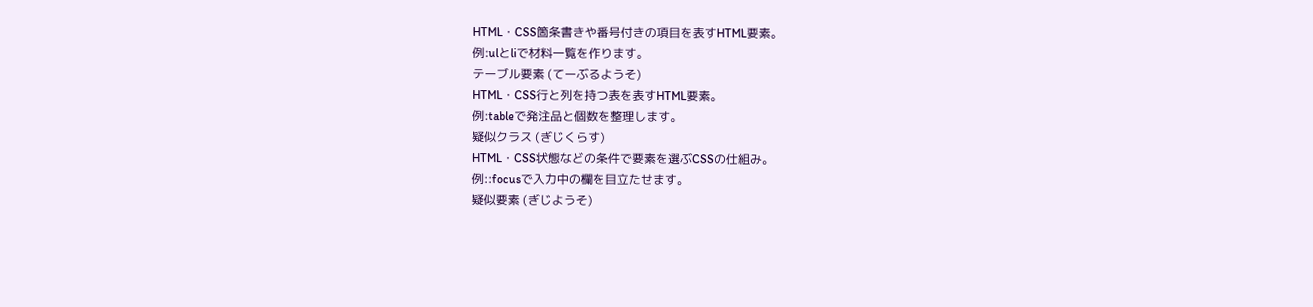HTML・CSS箇条書きや番号付きの項目を表すHTML要素。
例:ulとliで材料一覧を作ります。
テーブル要素 (てーぶるようそ)
HTML・CSS行と列を持つ表を表すHTML要素。
例:tableで発注品と個数を整理します。
疑似クラス (ぎじくらす)
HTML・CSS状態などの条件で要素を選ぶCSSの仕組み。
例::focusで入力中の欄を目立たせます。
疑似要素 (ぎじようそ)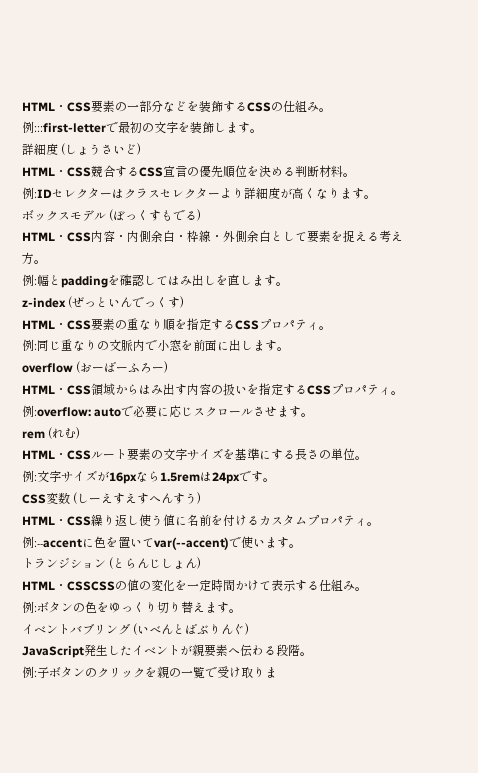HTML・CSS要素の一部分などを装飾するCSSの仕組み。
例:::first-letterで最初の文字を装飾します。
詳細度 (しょうさいど)
HTML・CSS競合するCSS宣言の優先順位を決める判断材料。
例:IDセレクターはクラスセレクターより詳細度が高くなります。
ボックスモデル (ぼっくすもでる)
HTML・CSS内容・内側余白・枠線・外側余白として要素を捉える考え方。
例:幅とpaddingを確認してはみ出しを直します。
z-index (ぜっといんでっくす)
HTML・CSS要素の重なり順を指定するCSSプロパティ。
例:同じ重なりの文脈内で小窓を前面に出します。
overflow (おーばーふろー)
HTML・CSS領域からはみ出す内容の扱いを指定するCSSプロパティ。
例:overflow: autoで必要に応じスクロールさせます。
rem (れむ)
HTML・CSSルート要素の文字サイズを基準にする長さの単位。
例:文字サイズが16pxなら1.5remは24pxです。
CSS変数 (しーえすえすへんすう)
HTML・CSS繰り返し使う値に名前を付けるカスタムプロパティ。
例:--accentに色を置いてvar(--accent)で使います。
トランジション (とらんじしょん)
HTML・CSSCSSの値の変化を一定時間かけて表示する仕組み。
例:ボタンの色をゆっくり切り替えます。
イベントバブリング (いべんとばぶりんぐ)
JavaScript発生したイベントが親要素へ伝わる段階。
例:子ボタンのクリックを親の一覧で受け取りま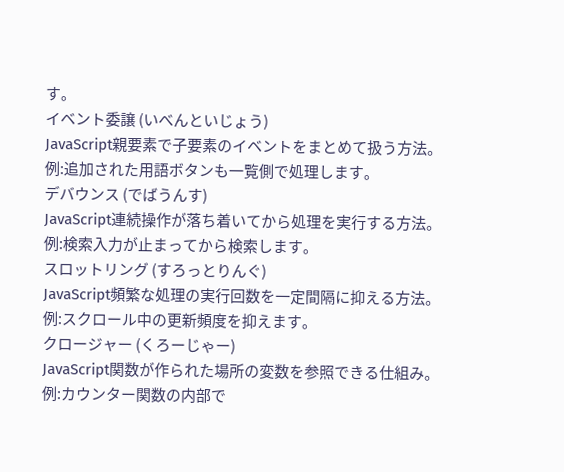す。
イベント委譲 (いべんといじょう)
JavaScript親要素で子要素のイベントをまとめて扱う方法。
例:追加された用語ボタンも一覧側で処理します。
デバウンス (でばうんす)
JavaScript連続操作が落ち着いてから処理を実行する方法。
例:検索入力が止まってから検索します。
スロットリング (すろっとりんぐ)
JavaScript頻繁な処理の実行回数を一定間隔に抑える方法。
例:スクロール中の更新頻度を抑えます。
クロージャー (くろーじゃー)
JavaScript関数が作られた場所の変数を参照できる仕組み。
例:カウンター関数の内部で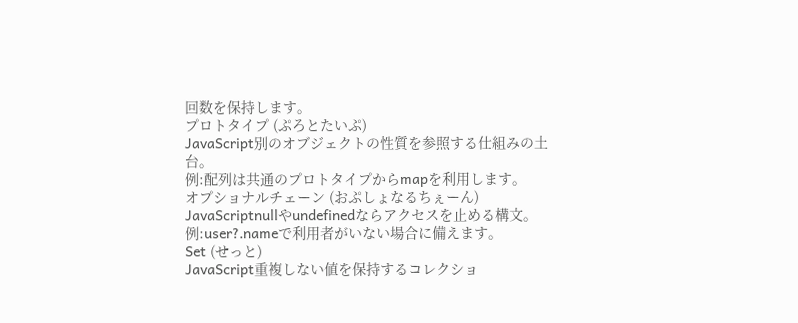回数を保持します。
プロトタイプ (ぷろとたいぷ)
JavaScript別のオブジェクトの性質を参照する仕組みの土台。
例:配列は共通のプロトタイプからmapを利用します。
オプショナルチェーン (おぷしょなるちぇーん)
JavaScriptnullやundefinedならアクセスを止める構文。
例:user?.nameで利用者がいない場合に備えます。
Set (せっと)
JavaScript重複しない値を保持するコレクショ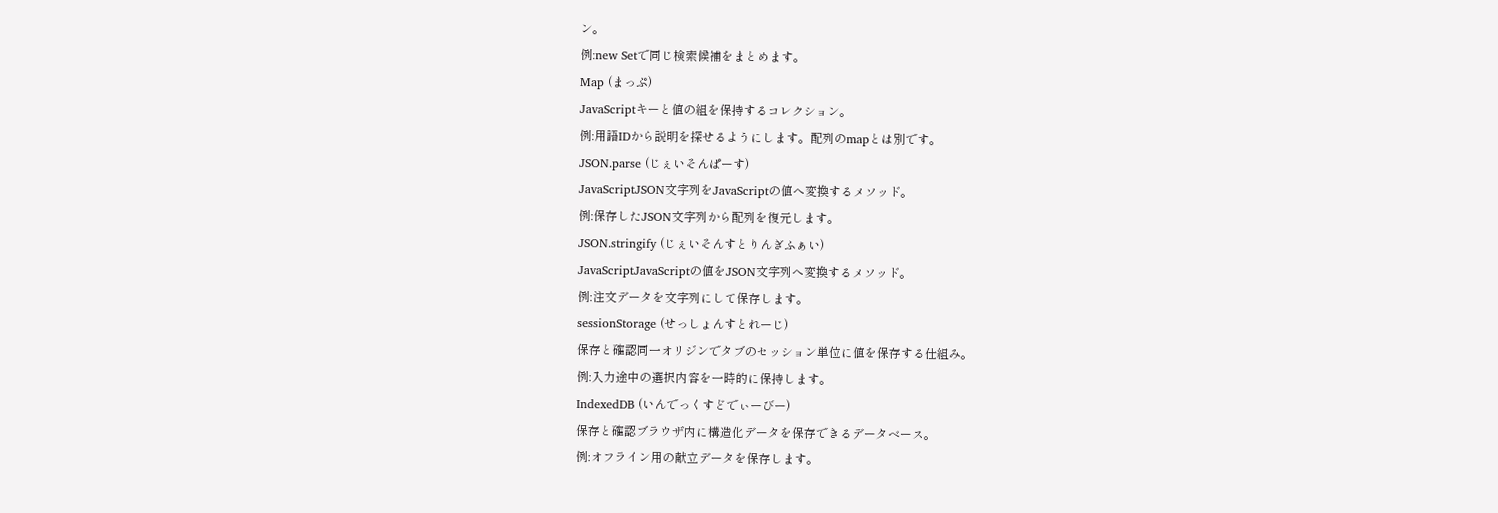ン。
例:new Setで同じ検索候補をまとめます。
Map (まっぷ)
JavaScriptキーと値の組を保持するコレクション。
例:用語IDから説明を探せるようにします。配列のmapとは別です。
JSON.parse (じぇいそんぱーす)
JavaScriptJSON文字列をJavaScriptの値へ変換するメソッド。
例:保存したJSON文字列から配列を復元します。
JSON.stringify (じぇいそんすとりんぎふぁい)
JavaScriptJavaScriptの値をJSON文字列へ変換するメソッド。
例:注文データを文字列にして保存します。
sessionStorage (せっしょんすとれーじ)
保存と確認同一オリジンでタブのセッション単位に値を保存する仕組み。
例:入力途中の選択内容を一時的に保持します。
IndexedDB (いんでっくすどでぃーびー)
保存と確認ブラウザ内に構造化データを保存できるデータベース。
例:オフライン用の献立データを保存します。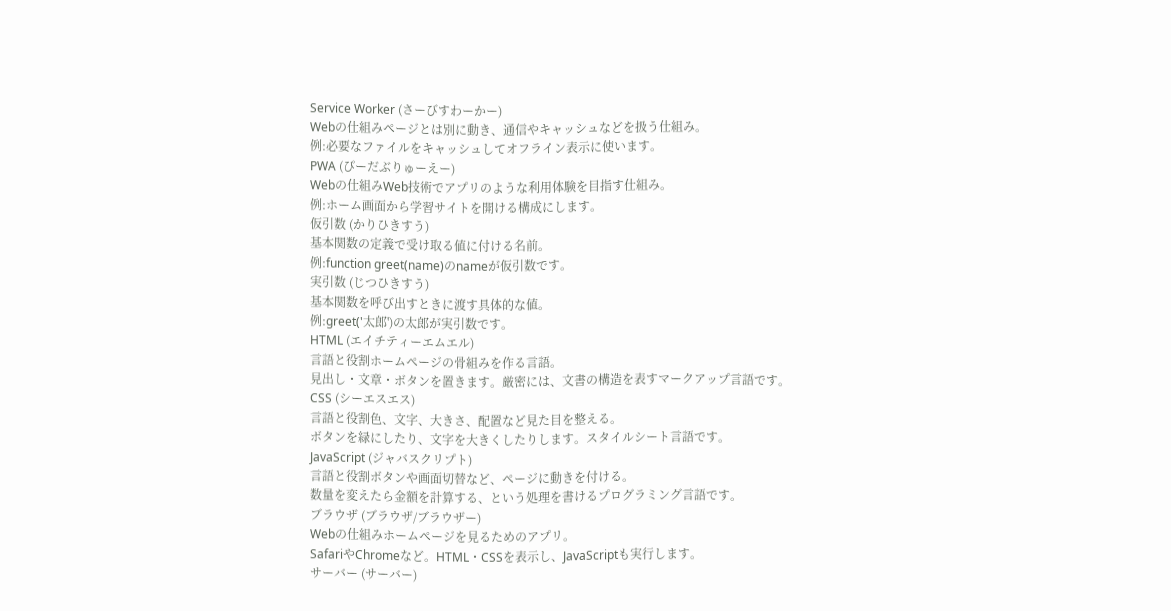Service Worker (さーびすわーかー)
Webの仕組みページとは別に動き、通信やキャッシュなどを扱う仕組み。
例:必要なファイルをキャッシュしてオフライン表示に使います。
PWA (ぴーだぶりゅーえー)
Webの仕組みWeb技術でアプリのような利用体験を目指す仕組み。
例:ホーム画面から学習サイトを開ける構成にします。
仮引数 (かりひきすう)
基本関数の定義で受け取る値に付ける名前。
例:function greet(name)のnameが仮引数です。
実引数 (じつひきすう)
基本関数を呼び出すときに渡す具体的な値。
例:greet('太郎')の太郎が実引数です。
HTML (エイチティーエムエル)
言語と役割ホームページの骨組みを作る言語。
見出し・文章・ボタンを置きます。厳密には、文書の構造を表すマークアップ言語です。
CSS (シーエスエス)
言語と役割色、文字、大きさ、配置など見た目を整える。
ボタンを緑にしたり、文字を大きくしたりします。スタイルシート言語です。
JavaScript (ジャバスクリプト)
言語と役割ボタンや画面切替など、ページに動きを付ける。
数量を変えたら金額を計算する、という処理を書けるプログラミング言語です。
ブラウザ (ブラウザ/ブラウザー)
Webの仕組みホームページを見るためのアプリ。
SafariやChromeなど。HTML・CSSを表示し、JavaScriptも実行します。
サーバー (サーバー)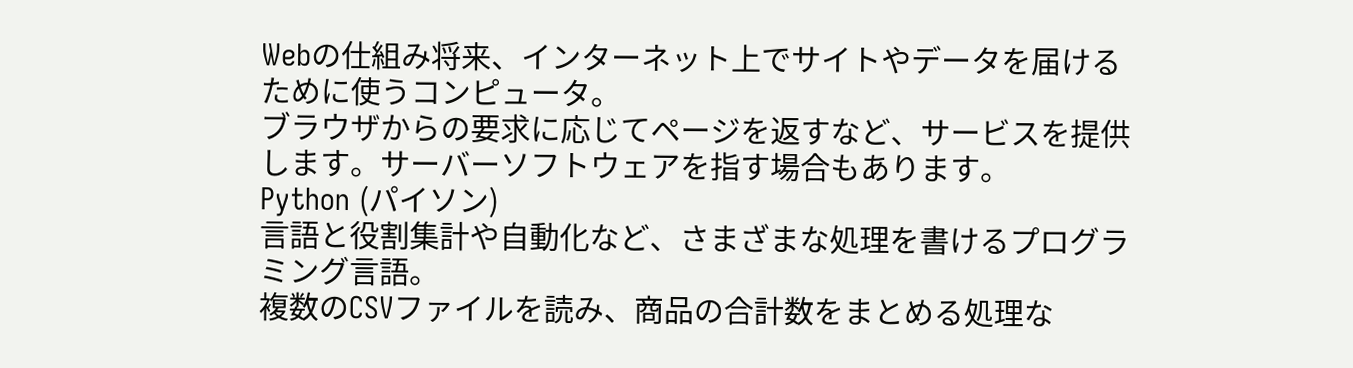Webの仕組み将来、インターネット上でサイトやデータを届けるために使うコンピュータ。
ブラウザからの要求に応じてページを返すなど、サービスを提供します。サーバーソフトウェアを指す場合もあります。
Python (パイソン)
言語と役割集計や自動化など、さまざまな処理を書けるプログラミング言語。
複数のCSVファイルを読み、商品の合計数をまとめる処理な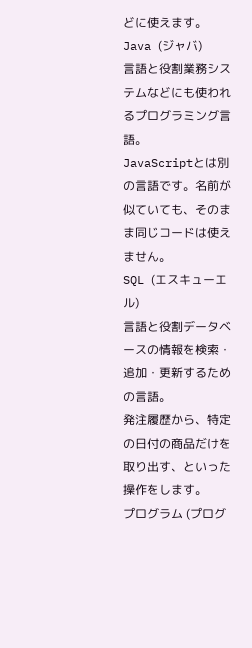どに使えます。
Java (ジャバ)
言語と役割業務システムなどにも使われるプログラミング言語。
JavaScriptとは別の言語です。名前が似ていても、そのまま同じコードは使えません。
SQL (エスキューエル)
言語と役割データベースの情報を検索・追加・更新するための言語。
発注履歴から、特定の日付の商品だけを取り出す、といった操作をします。
プログラム (プログ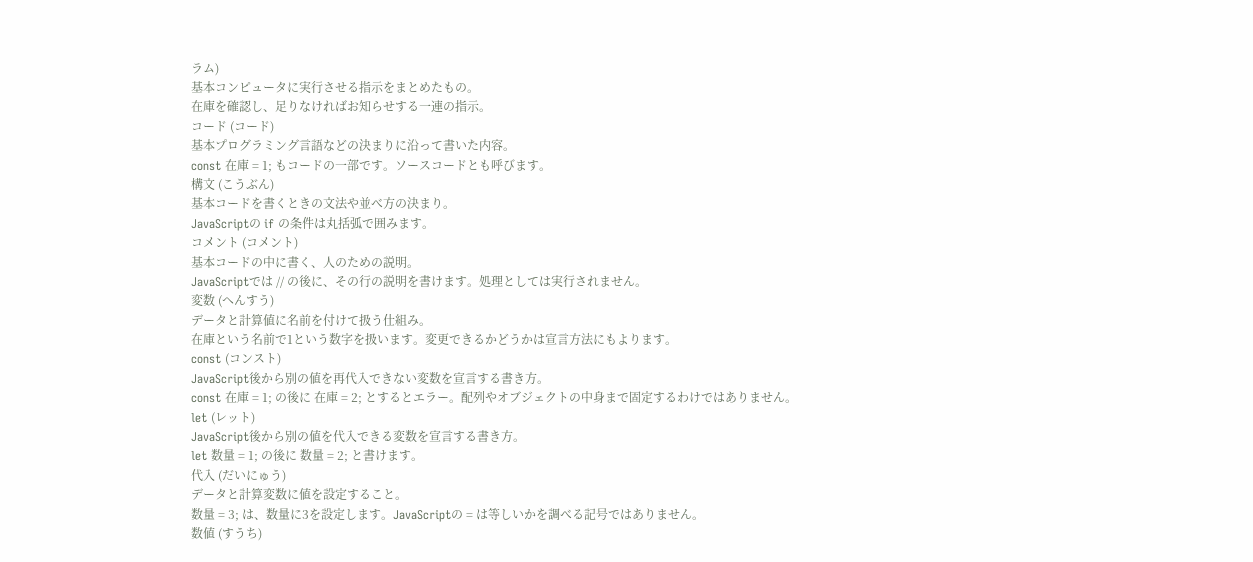ラム)
基本コンピュータに実行させる指示をまとめたもの。
在庫を確認し、足りなければお知らせする一連の指示。
コード (コード)
基本プログラミング言語などの決まりに沿って書いた内容。
const 在庫 = 1; もコードの一部です。ソースコードとも呼びます。
構文 (こうぶん)
基本コードを書くときの文法や並べ方の決まり。
JavaScriptの if の条件は丸括弧で囲みます。
コメント (コメント)
基本コードの中に書く、人のための説明。
JavaScriptでは // の後に、その行の説明を書けます。処理としては実行されません。
変数 (へんすう)
データと計算値に名前を付けて扱う仕組み。
在庫という名前で1という数字を扱います。変更できるかどうかは宣言方法にもよります。
const (コンスト)
JavaScript後から別の値を再代入できない変数を宣言する書き方。
const 在庫 = 1; の後に 在庫 = 2; とするとエラー。配列やオブジェクトの中身まで固定するわけではありません。
let (レット)
JavaScript後から別の値を代入できる変数を宣言する書き方。
let 数量 = 1; の後に 数量 = 2; と書けます。
代入 (だいにゅう)
データと計算変数に値を設定すること。
数量 = 3; は、数量に3を設定します。JavaScriptの = は等しいかを調べる記号ではありません。
数値 (すうち)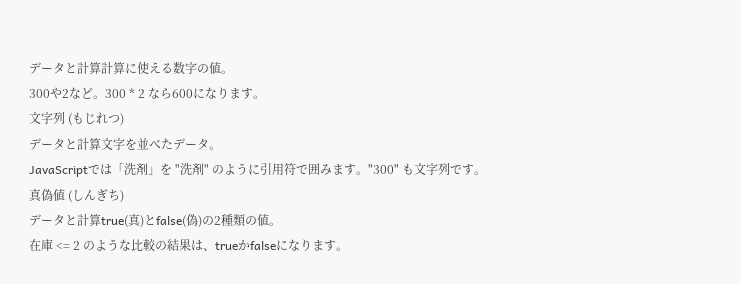データと計算計算に使える数字の値。
300や2など。300 * 2 なら600になります。
文字列 (もじれつ)
データと計算文字を並べたデータ。
JavaScriptでは「洗剤」を "洗剤" のように引用符で囲みます。"300" も文字列です。
真偽値 (しんぎち)
データと計算true(真)とfalse(偽)の2種類の値。
在庫 <= 2 のような比較の結果は、trueかfalseになります。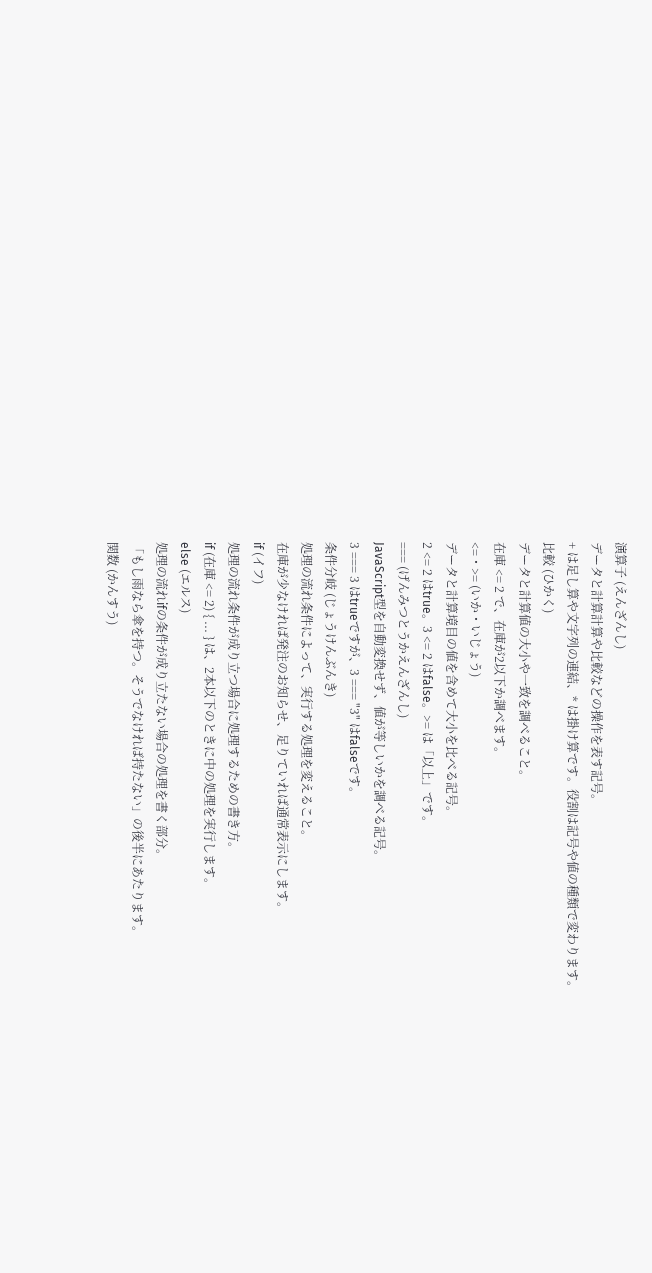演算子 (えんざんし)
データと計算計算や比較などの操作を表す記号。
+ は足し算や文字列の連結、* は掛け算です。役割は記号や値の種類で変わります。
比較 (ひかく)
データと計算値の大小や一致を調べること。
在庫 <= 2 で、在庫が2以下か調べます。
<=・>= (いか・いじょう)
データと計算境目の値を含めて大小を比べる記号。
2 <= 2 はtrue。3 <= 2 はfalse。>= は「以上」です。
=== (げんみつとうかえんざんし)
JavaScript型を自動変換せず、値が等しいかを調べる記号。
3 === 3 はtrueですが、3 === "3" はfalseです。
条件分岐 (じょうけんぶんき)
処理の流れ条件によって、実行する処理を変えること。
在庫が少なければ発注のお知らせ、足りていれば通常表示にします。
if (イフ)
処理の流れ条件が成り立つ場合に処理するための書き方。
if (在庫 <= 2) { ... } は、2本以下のときに中の処理を実行します。
else (エルス)
処理の流れifの条件が成り立たない場合の処理を書く部分。
「もし雨なら傘を持つ。そうでなければ持たない」の後半にあたります。
関数 (かんすう)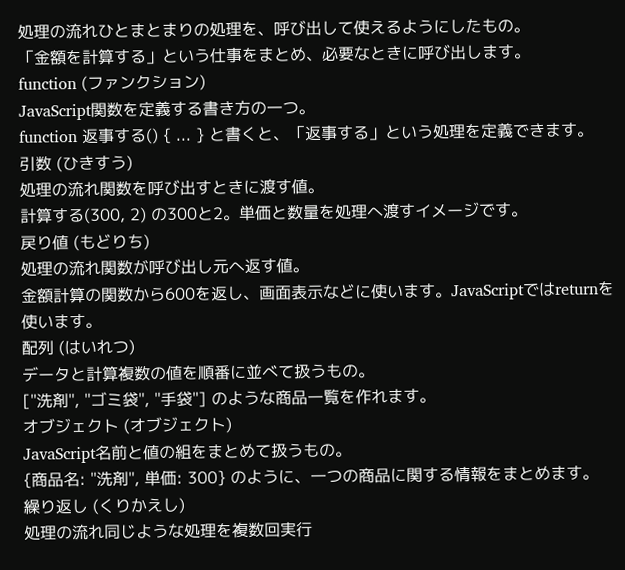処理の流れひとまとまりの処理を、呼び出して使えるようにしたもの。
「金額を計算する」という仕事をまとめ、必要なときに呼び出します。
function (ファンクション)
JavaScript関数を定義する書き方の一つ。
function 返事する() { ... } と書くと、「返事する」という処理を定義できます。
引数 (ひきすう)
処理の流れ関数を呼び出すときに渡す値。
計算する(300, 2) の300と2。単価と数量を処理へ渡すイメージです。
戻り値 (もどりち)
処理の流れ関数が呼び出し元へ返す値。
金額計算の関数から600を返し、画面表示などに使います。JavaScriptではreturnを使います。
配列 (はいれつ)
データと計算複数の値を順番に並べて扱うもの。
["洗剤", "ゴミ袋", "手袋"] のような商品一覧を作れます。
オブジェクト (オブジェクト)
JavaScript名前と値の組をまとめて扱うもの。
{商品名: "洗剤", 単価: 300} のように、一つの商品に関する情報をまとめます。
繰り返し (くりかえし)
処理の流れ同じような処理を複数回実行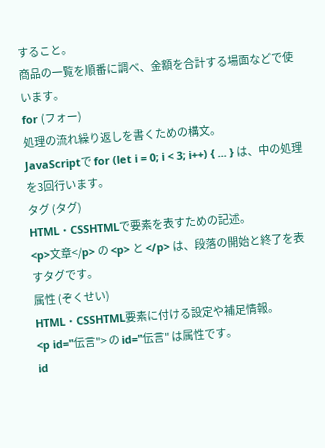すること。
商品の一覧を順番に調べ、金額を合計する場面などで使います。
for (フォー)
処理の流れ繰り返しを書くための構文。
JavaScriptで for (let i = 0; i < 3; i++) { ... } は、中の処理を3回行います。
タグ (タグ)
HTML・CSSHTMLで要素を表すための記述。
<p>文章</p> の <p> と </p> は、段落の開始と終了を表すタグです。
属性 (ぞくせい)
HTML・CSSHTML要素に付ける設定や補足情報。
<p id="伝言"> の id="伝言" は属性です。
id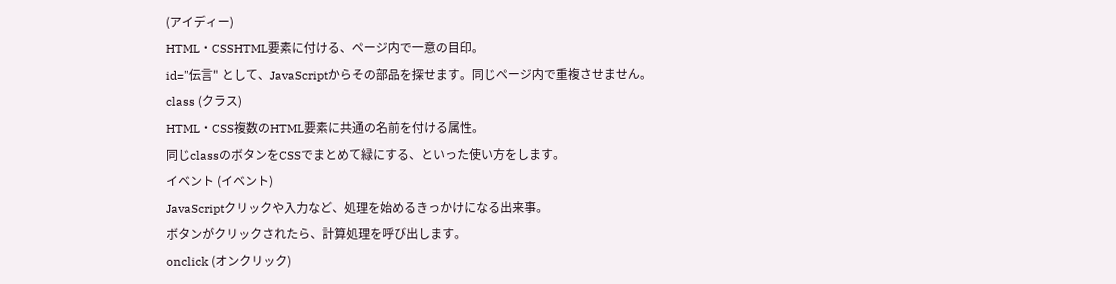(アイディー)
HTML・CSSHTML要素に付ける、ページ内で一意の目印。
id="伝言" として、JavaScriptからその部品を探せます。同じページ内で重複させません。
class (クラス)
HTML・CSS複数のHTML要素に共通の名前を付ける属性。
同じclassのボタンをCSSでまとめて緑にする、といった使い方をします。
イベント (イベント)
JavaScriptクリックや入力など、処理を始めるきっかけになる出来事。
ボタンがクリックされたら、計算処理を呼び出します。
onclick (オンクリック)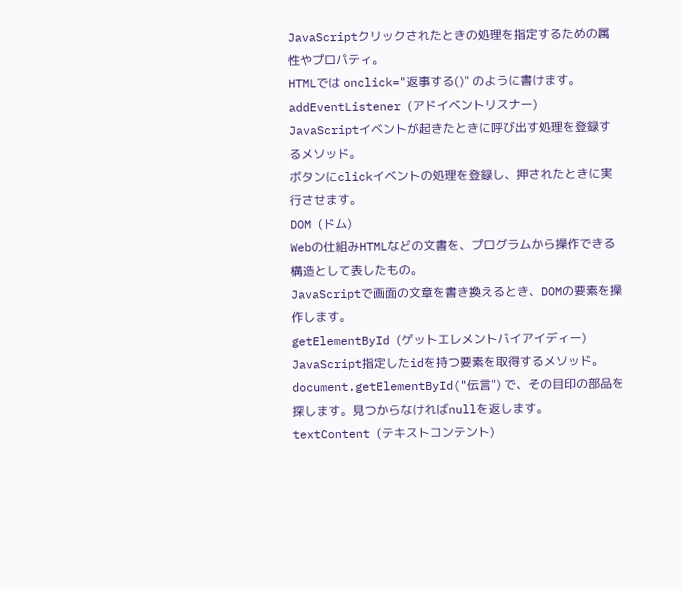JavaScriptクリックされたときの処理を指定するための属性やプロパティ。
HTMLでは onclick="返事する()" のように書けます。
addEventListener (アドイベントリスナー)
JavaScriptイベントが起きたときに呼び出す処理を登録するメソッド。
ボタンにclickイベントの処理を登録し、押されたときに実行させます。
DOM (ドム)
Webの仕組みHTMLなどの文書を、プログラムから操作できる構造として表したもの。
JavaScriptで画面の文章を書き換えるとき、DOMの要素を操作します。
getElementById (ゲットエレメントバイアイディー)
JavaScript指定したidを持つ要素を取得するメソッド。
document.getElementById("伝言") で、その目印の部品を探します。見つからなければnullを返します。
textContent (テキストコンテント)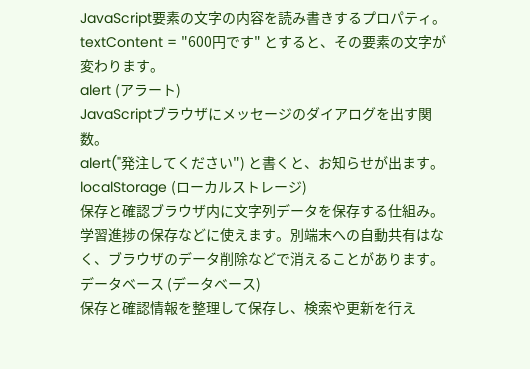JavaScript要素の文字の内容を読み書きするプロパティ。
textContent = "600円です" とすると、その要素の文字が変わります。
alert (アラート)
JavaScriptブラウザにメッセージのダイアログを出す関数。
alert("発注してください") と書くと、お知らせが出ます。
localStorage (ローカルストレージ)
保存と確認ブラウザ内に文字列データを保存する仕組み。
学習進捗の保存などに使えます。別端末への自動共有はなく、ブラウザのデータ削除などで消えることがあります。
データベース (データベース)
保存と確認情報を整理して保存し、検索や更新を行え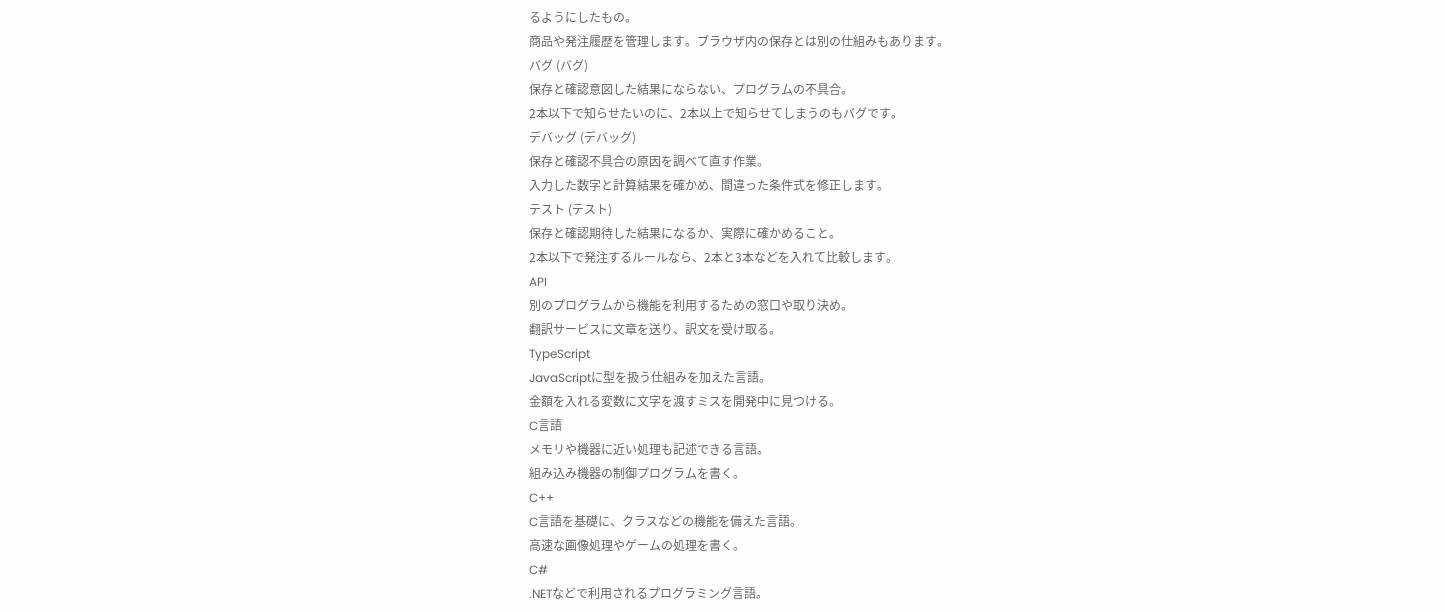るようにしたもの。
商品や発注履歴を管理します。ブラウザ内の保存とは別の仕組みもあります。
バグ (バグ)
保存と確認意図した結果にならない、プログラムの不具合。
2本以下で知らせたいのに、2本以上で知らせてしまうのもバグです。
デバッグ (デバッグ)
保存と確認不具合の原因を調べて直す作業。
入力した数字と計算結果を確かめ、間違った条件式を修正します。
テスト (テスト)
保存と確認期待した結果になるか、実際に確かめること。
2本以下で発注するルールなら、2本と3本などを入れて比較します。
API
別のプログラムから機能を利用するための窓口や取り決め。
翻訳サービスに文章を送り、訳文を受け取る。
TypeScript
JavaScriptに型を扱う仕組みを加えた言語。
金額を入れる変数に文字を渡すミスを開発中に見つける。
C言語
メモリや機器に近い処理も記述できる言語。
組み込み機器の制御プログラムを書く。
C++
C言語を基礎に、クラスなどの機能を備えた言語。
高速な画像処理やゲームの処理を書く。
C#
.NETなどで利用されるプログラミング言語。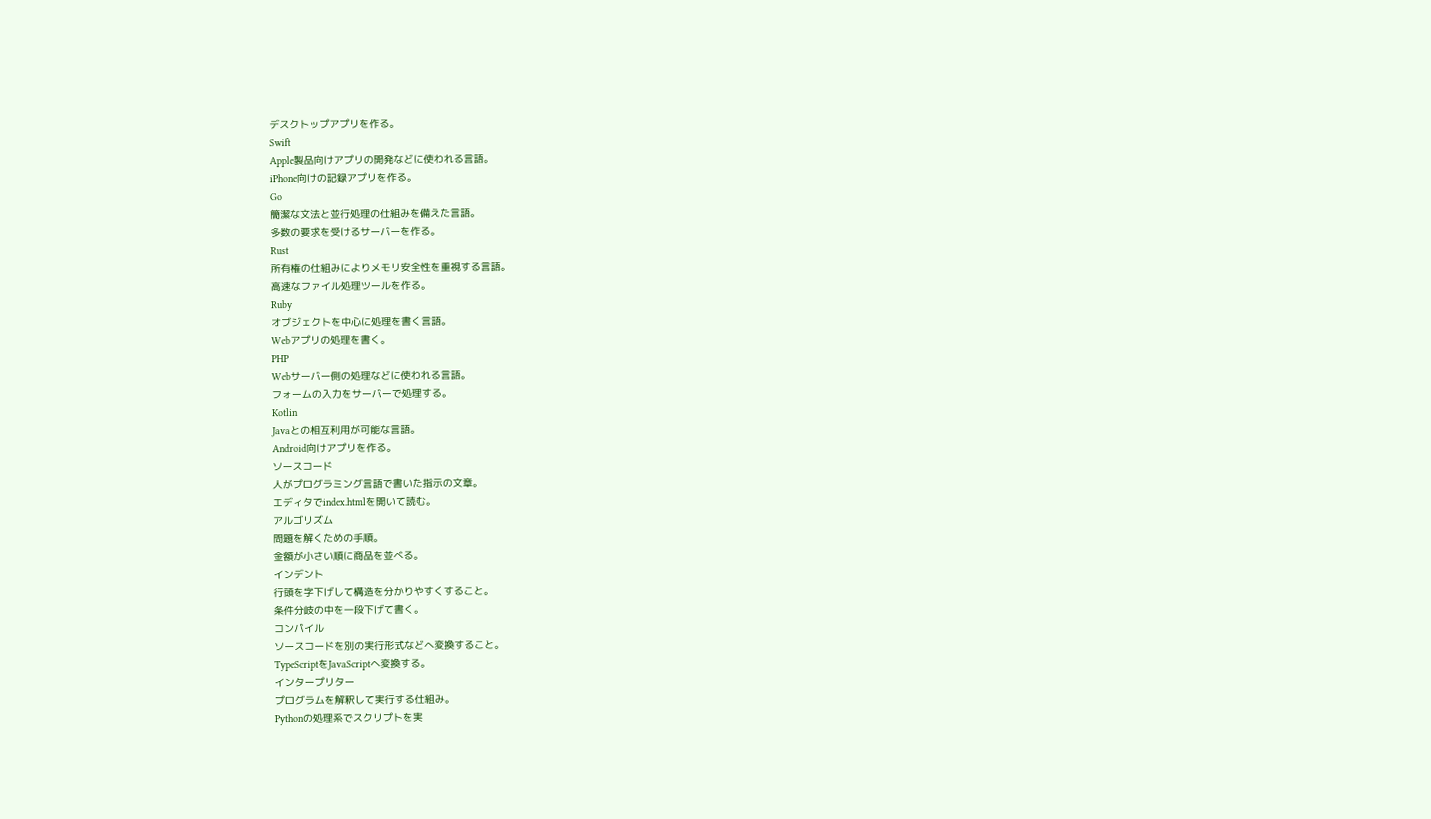デスクトップアプリを作る。
Swift
Apple製品向けアプリの開発などに使われる言語。
iPhone向けの記録アプリを作る。
Go
簡潔な文法と並行処理の仕組みを備えた言語。
多数の要求を受けるサーバーを作る。
Rust
所有権の仕組みによりメモリ安全性を重視する言語。
高速なファイル処理ツールを作る。
Ruby
オブジェクトを中心に処理を書く言語。
Webアプリの処理を書く。
PHP
Webサーバー側の処理などに使われる言語。
フォームの入力をサーバーで処理する。
Kotlin
Javaとの相互利用が可能な言語。
Android向けアプリを作る。
ソースコード
人がプログラミング言語で書いた指示の文章。
エディタでindex.htmlを開いて読む。
アルゴリズム
問題を解くための手順。
金額が小さい順に商品を並べる。
インデント
行頭を字下げして構造を分かりやすくすること。
条件分岐の中を一段下げて書く。
コンパイル
ソースコードを別の実行形式などへ変換すること。
TypeScriptをJavaScriptへ変換する。
インタープリター
プログラムを解釈して実行する仕組み。
Pythonの処理系でスクリプトを実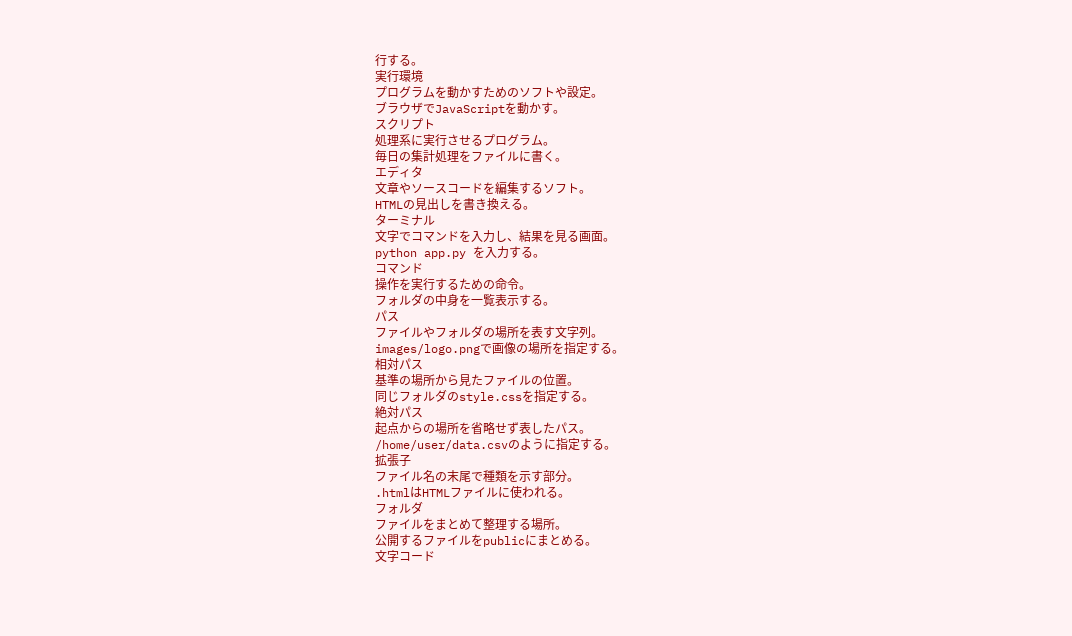行する。
実行環境
プログラムを動かすためのソフトや設定。
ブラウザでJavaScriptを動かす。
スクリプト
処理系に実行させるプログラム。
毎日の集計処理をファイルに書く。
エディタ
文章やソースコードを編集するソフト。
HTMLの見出しを書き換える。
ターミナル
文字でコマンドを入力し、結果を見る画面。
python app.py を入力する。
コマンド
操作を実行するための命令。
フォルダの中身を一覧表示する。
パス
ファイルやフォルダの場所を表す文字列。
images/logo.pngで画像の場所を指定する。
相対パス
基準の場所から見たファイルの位置。
同じフォルダのstyle.cssを指定する。
絶対パス
起点からの場所を省略せず表したパス。
/home/user/data.csvのように指定する。
拡張子
ファイル名の末尾で種類を示す部分。
.htmlはHTMLファイルに使われる。
フォルダ
ファイルをまとめて整理する場所。
公開するファイルをpublicにまとめる。
文字コード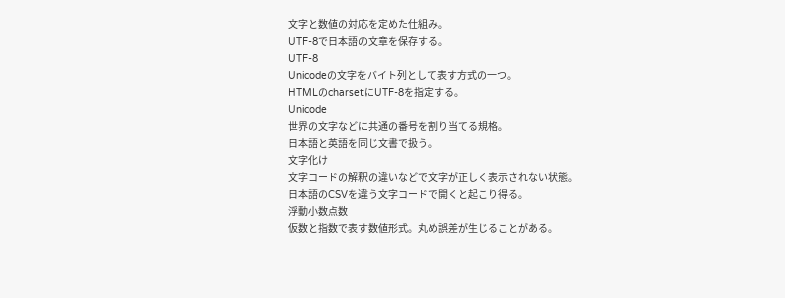文字と数値の対応を定めた仕組み。
UTF-8で日本語の文章を保存する。
UTF-8
Unicodeの文字をバイト列として表す方式の一つ。
HTMLのcharsetにUTF-8を指定する。
Unicode
世界の文字などに共通の番号を割り当てる規格。
日本語と英語を同じ文書で扱う。
文字化け
文字コードの解釈の違いなどで文字が正しく表示されない状態。
日本語のCSVを違う文字コードで開くと起こり得る。
浮動小数点数
仮数と指数で表す数値形式。丸め誤差が生じることがある。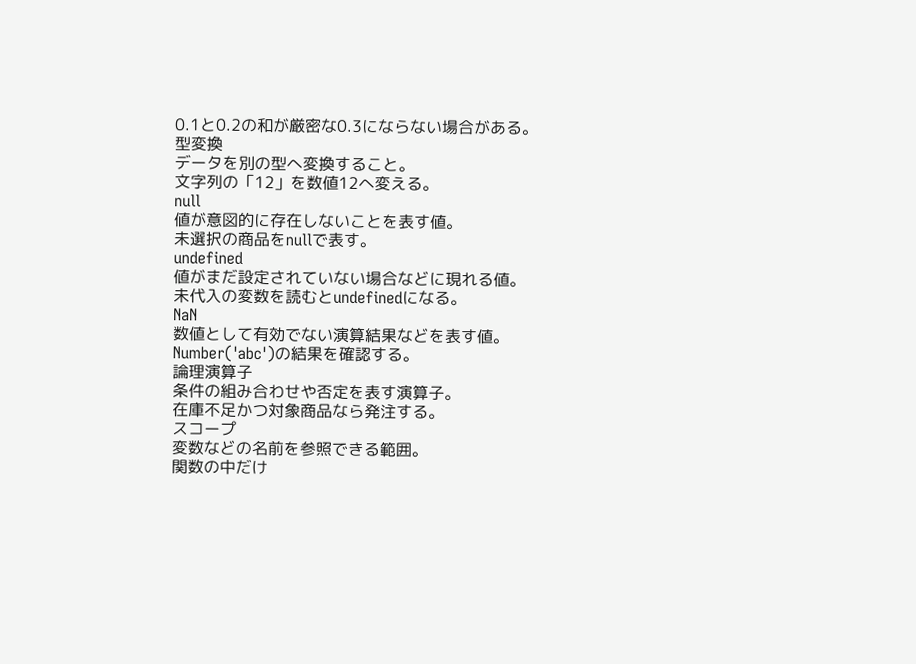0.1と0.2の和が厳密な0.3にならない場合がある。
型変換
データを別の型へ変換すること。
文字列の「12」を数値12へ変える。
null
値が意図的に存在しないことを表す値。
未選択の商品をnullで表す。
undefined
値がまだ設定されていない場合などに現れる値。
未代入の変数を読むとundefinedになる。
NaN
数値として有効でない演算結果などを表す値。
Number('abc')の結果を確認する。
論理演算子
条件の組み合わせや否定を表す演算子。
在庫不足かつ対象商品なら発注する。
スコープ
変数などの名前を参照できる範囲。
関数の中だけ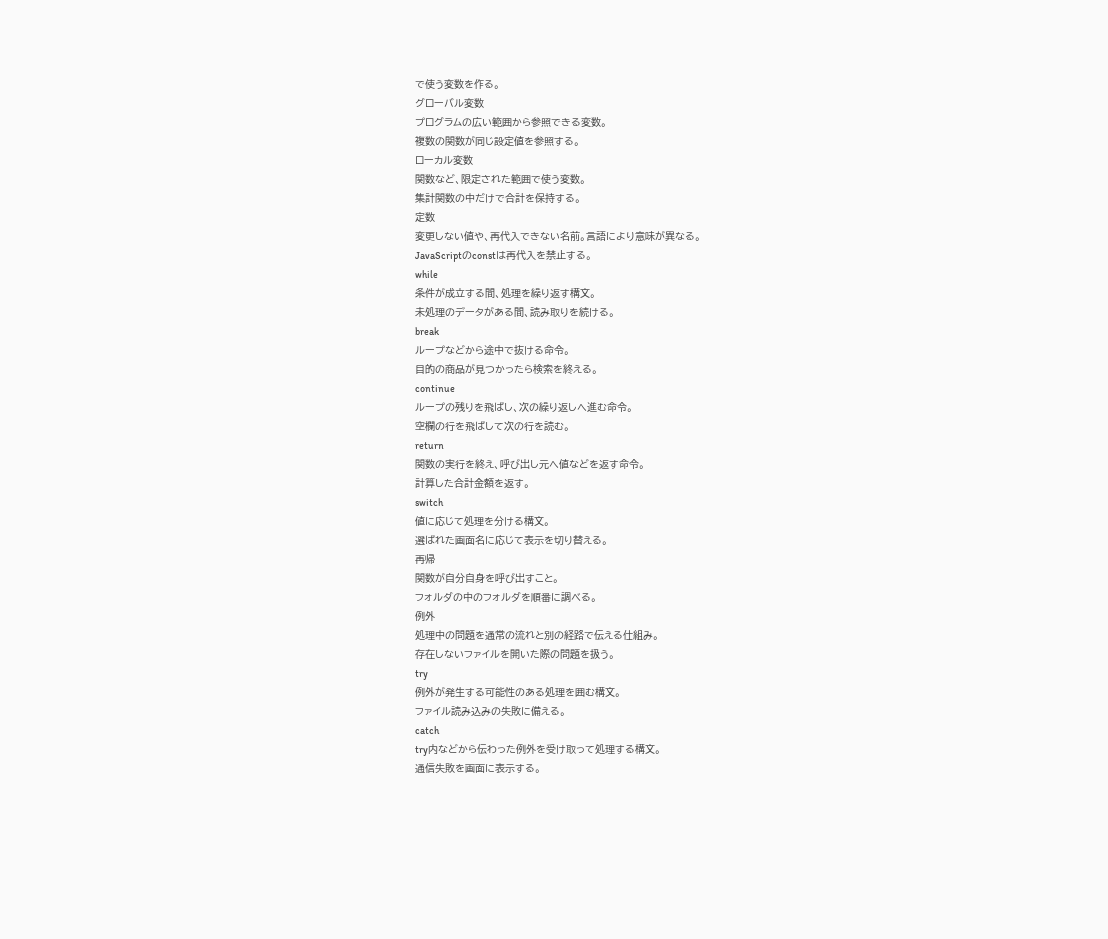で使う変数を作る。
グローバル変数
プログラムの広い範囲から参照できる変数。
複数の関数が同じ設定値を参照する。
ローカル変数
関数など、限定された範囲で使う変数。
集計関数の中だけで合計を保持する。
定数
変更しない値や、再代入できない名前。言語により意味が異なる。
JavaScriptのconstは再代入を禁止する。
while
条件が成立する間、処理を繰り返す構文。
未処理のデータがある間、読み取りを続ける。
break
ループなどから途中で抜ける命令。
目的の商品が見つかったら検索を終える。
continue
ループの残りを飛ばし、次の繰り返しへ進む命令。
空欄の行を飛ばして次の行を読む。
return
関数の実行を終え、呼び出し元へ値などを返す命令。
計算した合計金額を返す。
switch
値に応じて処理を分ける構文。
選ばれた画面名に応じて表示を切り替える。
再帰
関数が自分自身を呼び出すこと。
フォルダの中のフォルダを順番に調べる。
例外
処理中の問題を通常の流れと別の経路で伝える仕組み。
存在しないファイルを開いた際の問題を扱う。
try
例外が発生する可能性のある処理を囲む構文。
ファイル読み込みの失敗に備える。
catch
try内などから伝わった例外を受け取って処理する構文。
通信失敗を画面に表示する。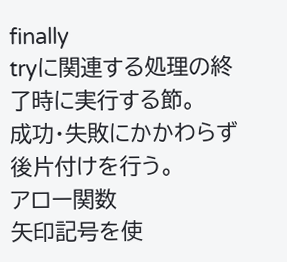finally
tryに関連する処理の終了時に実行する節。
成功・失敗にかかわらず後片付けを行う。
アロー関数
矢印記号を使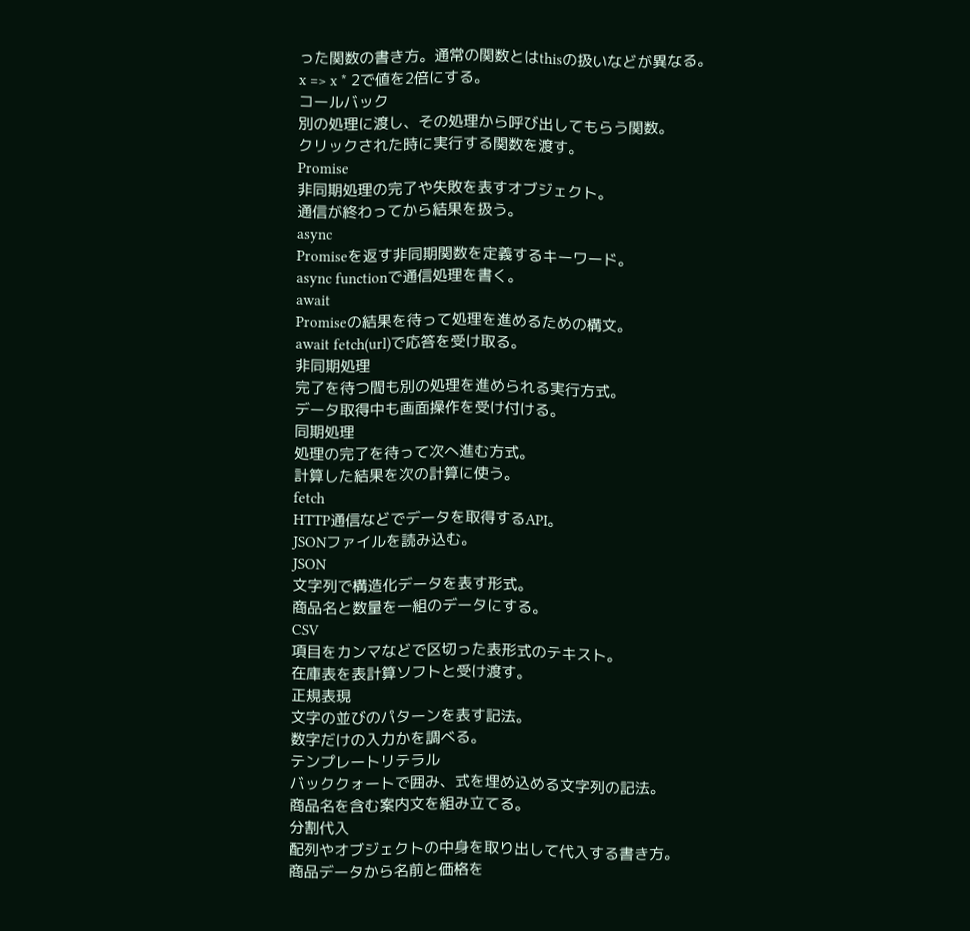った関数の書き方。通常の関数とはthisの扱いなどが異なる。
x => x * 2で値を2倍にする。
コールバック
別の処理に渡し、その処理から呼び出してもらう関数。
クリックされた時に実行する関数を渡す。
Promise
非同期処理の完了や失敗を表すオブジェクト。
通信が終わってから結果を扱う。
async
Promiseを返す非同期関数を定義するキーワード。
async functionで通信処理を書く。
await
Promiseの結果を待って処理を進めるための構文。
await fetch(url)で応答を受け取る。
非同期処理
完了を待つ間も別の処理を進められる実行方式。
データ取得中も画面操作を受け付ける。
同期処理
処理の完了を待って次へ進む方式。
計算した結果を次の計算に使う。
fetch
HTTP通信などでデータを取得するAPI。
JSONファイルを読み込む。
JSON
文字列で構造化データを表す形式。
商品名と数量を一組のデータにする。
CSV
項目をカンマなどで区切った表形式のテキスト。
在庫表を表計算ソフトと受け渡す。
正規表現
文字の並びのパターンを表す記法。
数字だけの入力かを調べる。
テンプレートリテラル
バッククォートで囲み、式を埋め込める文字列の記法。
商品名を含む案内文を組み立てる。
分割代入
配列やオブジェクトの中身を取り出して代入する書き方。
商品データから名前と価格を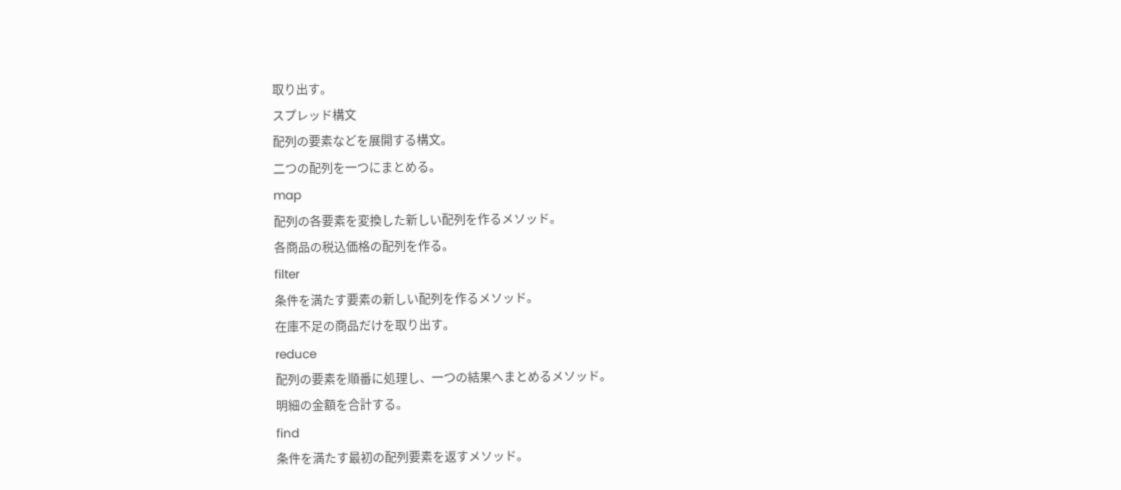取り出す。
スプレッド構文
配列の要素などを展開する構文。
二つの配列を一つにまとめる。
map
配列の各要素を変換した新しい配列を作るメソッド。
各商品の税込価格の配列を作る。
filter
条件を満たす要素の新しい配列を作るメソッド。
在庫不足の商品だけを取り出す。
reduce
配列の要素を順番に処理し、一つの結果へまとめるメソッド。
明細の金額を合計する。
find
条件を満たす最初の配列要素を返すメソッド。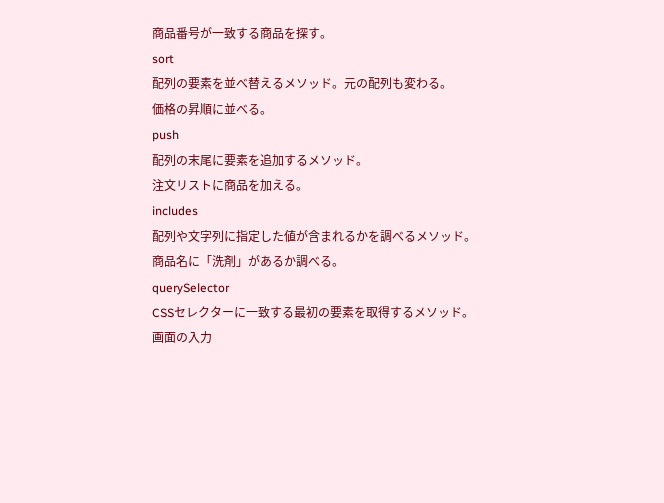商品番号が一致する商品を探す。
sort
配列の要素を並べ替えるメソッド。元の配列も変わる。
価格の昇順に並べる。
push
配列の末尾に要素を追加するメソッド。
注文リストに商品を加える。
includes
配列や文字列に指定した値が含まれるかを調べるメソッド。
商品名に「洗剤」があるか調べる。
querySelector
CSSセレクターに一致する最初の要素を取得するメソッド。
画面の入力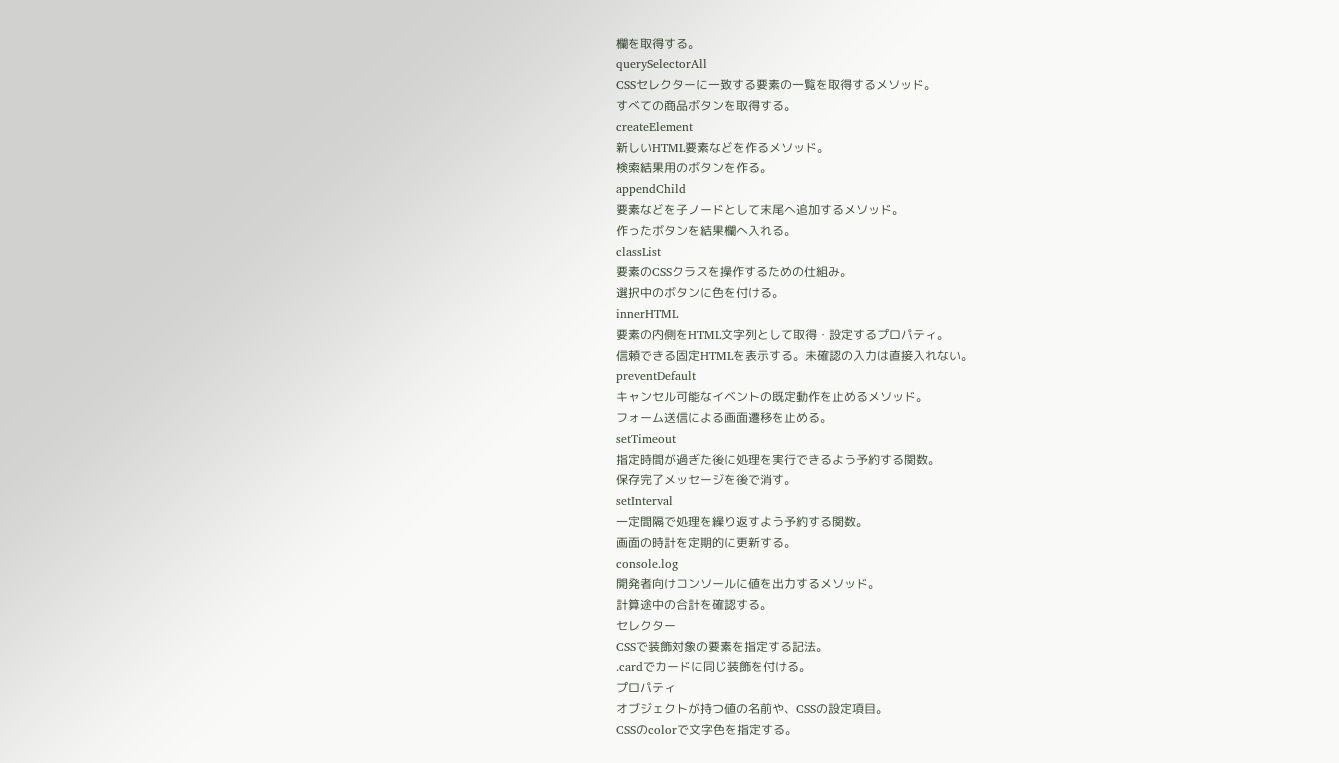欄を取得する。
querySelectorAll
CSSセレクターに一致する要素の一覧を取得するメソッド。
すべての商品ボタンを取得する。
createElement
新しいHTML要素などを作るメソッド。
検索結果用のボタンを作る。
appendChild
要素などを子ノードとして末尾へ追加するメソッド。
作ったボタンを結果欄へ入れる。
classList
要素のCSSクラスを操作するための仕組み。
選択中のボタンに色を付ける。
innerHTML
要素の内側をHTML文字列として取得・設定するプロパティ。
信頼できる固定HTMLを表示する。未確認の入力は直接入れない。
preventDefault
キャンセル可能なイベントの既定動作を止めるメソッド。
フォーム送信による画面遷移を止める。
setTimeout
指定時間が過ぎた後に処理を実行できるよう予約する関数。
保存完了メッセージを後で消す。
setInterval
一定間隔で処理を繰り返すよう予約する関数。
画面の時計を定期的に更新する。
console.log
開発者向けコンソールに値を出力するメソッド。
計算途中の合計を確認する。
セレクター
CSSで装飾対象の要素を指定する記法。
.cardでカードに同じ装飾を付ける。
プロパティ
オブジェクトが持つ値の名前や、CSSの設定項目。
CSSのcolorで文字色を指定する。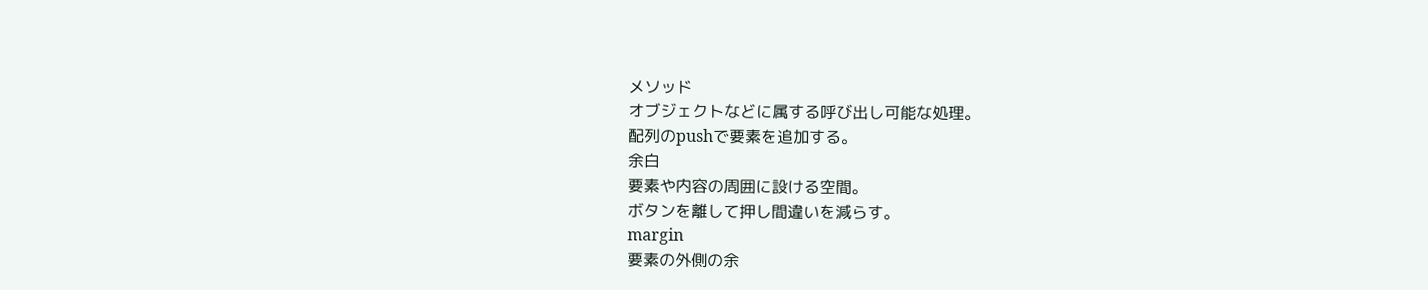メソッド
オブジェクトなどに属する呼び出し可能な処理。
配列のpushで要素を追加する。
余白
要素や内容の周囲に設ける空間。
ボタンを離して押し間違いを減らす。
margin
要素の外側の余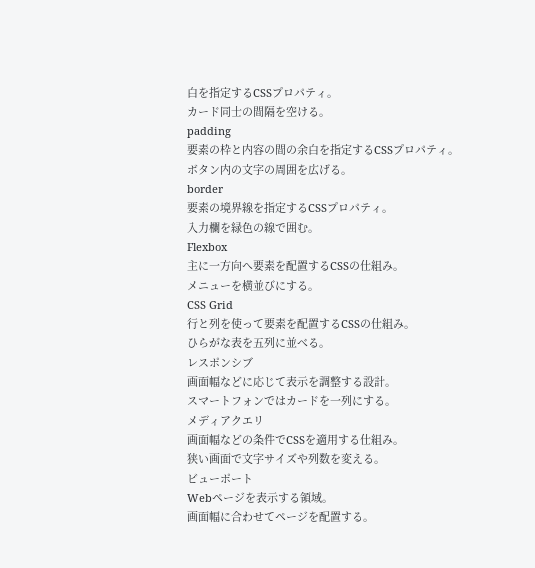白を指定するCSSプロパティ。
カード同士の間隔を空ける。
padding
要素の枠と内容の間の余白を指定するCSSプロパティ。
ボタン内の文字の周囲を広げる。
border
要素の境界線を指定するCSSプロパティ。
入力欄を緑色の線で囲む。
Flexbox
主に一方向へ要素を配置するCSSの仕組み。
メニューを横並びにする。
CSS Grid
行と列を使って要素を配置するCSSの仕組み。
ひらがな表を五列に並べる。
レスポンシブ
画面幅などに応じて表示を調整する設計。
スマートフォンではカードを一列にする。
メディアクエリ
画面幅などの条件でCSSを適用する仕組み。
狭い画面で文字サイズや列数を変える。
ビューポート
Webページを表示する領域。
画面幅に合わせてページを配置する。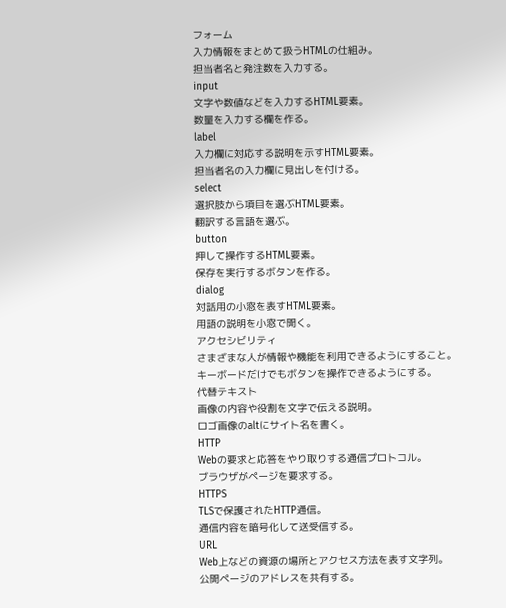フォーム
入力情報をまとめて扱うHTMLの仕組み。
担当者名と発注数を入力する。
input
文字や数値などを入力するHTML要素。
数量を入力する欄を作る。
label
入力欄に対応する説明を示すHTML要素。
担当者名の入力欄に見出しを付ける。
select
選択肢から項目を選ぶHTML要素。
翻訳する言語を選ぶ。
button
押して操作するHTML要素。
保存を実行するボタンを作る。
dialog
対話用の小窓を表すHTML要素。
用語の説明を小窓で開く。
アクセシビリティ
さまざまな人が情報や機能を利用できるようにすること。
キーボードだけでもボタンを操作できるようにする。
代替テキスト
画像の内容や役割を文字で伝える説明。
ロゴ画像のaltにサイト名を書く。
HTTP
Webの要求と応答をやり取りする通信プロトコル。
ブラウザがページを要求する。
HTTPS
TLSで保護されたHTTP通信。
通信内容を暗号化して送受信する。
URL
Web上などの資源の場所とアクセス方法を表す文字列。
公開ページのアドレスを共有する。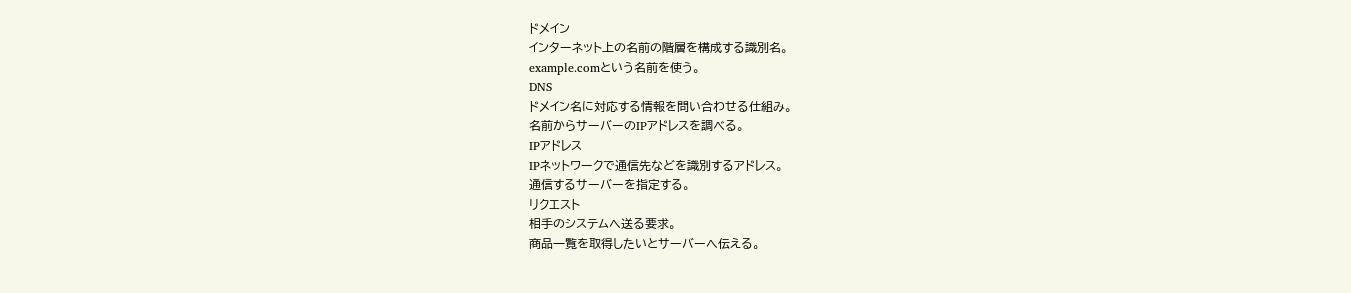ドメイン
インターネット上の名前の階層を構成する識別名。
example.comという名前を使う。
DNS
ドメイン名に対応する情報を問い合わせる仕組み。
名前からサーバーのIPアドレスを調べる。
IPアドレス
IPネットワークで通信先などを識別するアドレス。
通信するサーバーを指定する。
リクエスト
相手のシステムへ送る要求。
商品一覧を取得したいとサーバーへ伝える。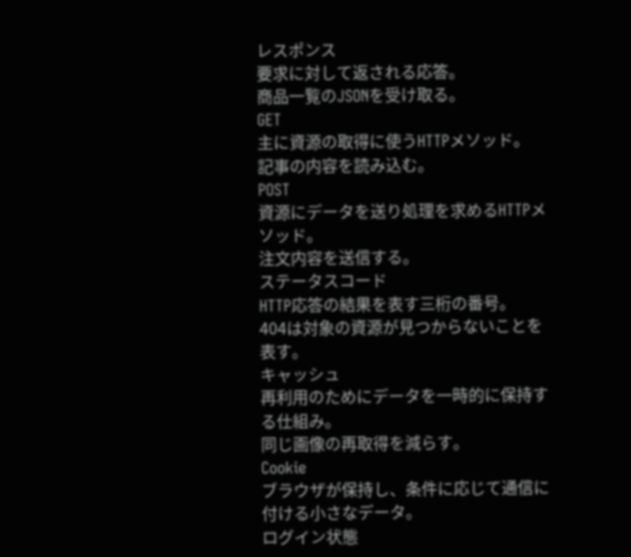レスポンス
要求に対して返される応答。
商品一覧のJSONを受け取る。
GET
主に資源の取得に使うHTTPメソッド。
記事の内容を読み込む。
POST
資源にデータを送り処理を求めるHTTPメソッド。
注文内容を送信する。
ステータスコード
HTTP応答の結果を表す三桁の番号。
404は対象の資源が見つからないことを表す。
キャッシュ
再利用のためにデータを一時的に保持する仕組み。
同じ画像の再取得を減らす。
Cookie
ブラウザが保持し、条件に応じて通信に付ける小さなデータ。
ログイン状態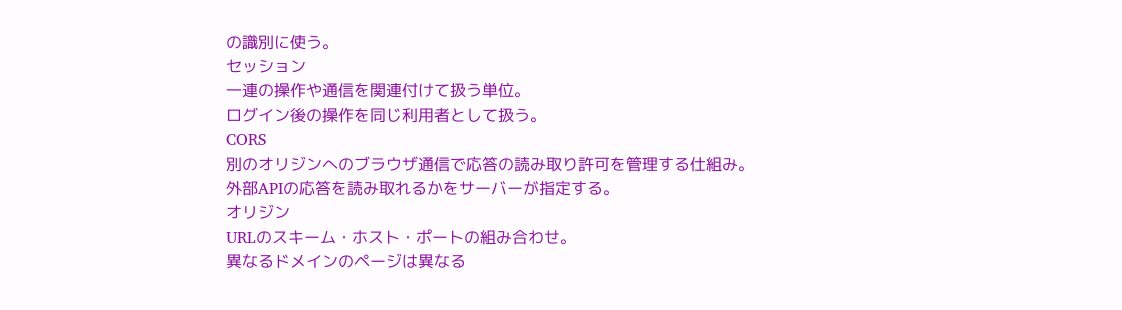の識別に使う。
セッション
一連の操作や通信を関連付けて扱う単位。
ログイン後の操作を同じ利用者として扱う。
CORS
別のオリジンへのブラウザ通信で応答の読み取り許可を管理する仕組み。
外部APIの応答を読み取れるかをサーバーが指定する。
オリジン
URLのスキーム・ホスト・ポートの組み合わせ。
異なるドメインのページは異なる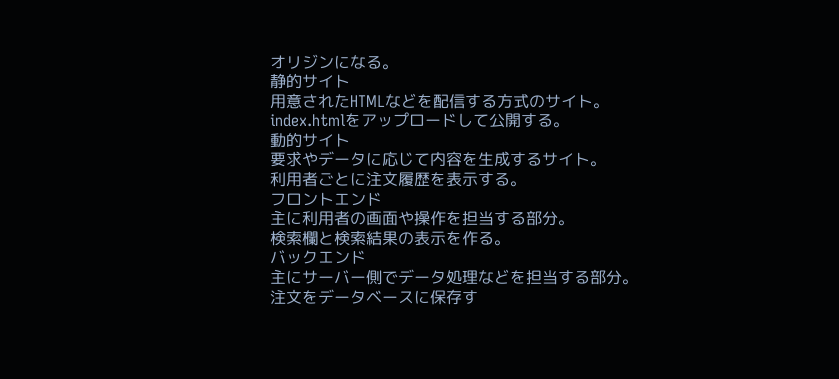オリジンになる。
静的サイト
用意されたHTMLなどを配信する方式のサイト。
index.htmlをアップロードして公開する。
動的サイト
要求やデータに応じて内容を生成するサイト。
利用者ごとに注文履歴を表示する。
フロントエンド
主に利用者の画面や操作を担当する部分。
検索欄と検索結果の表示を作る。
バックエンド
主にサーバー側でデータ処理などを担当する部分。
注文をデータベースに保存す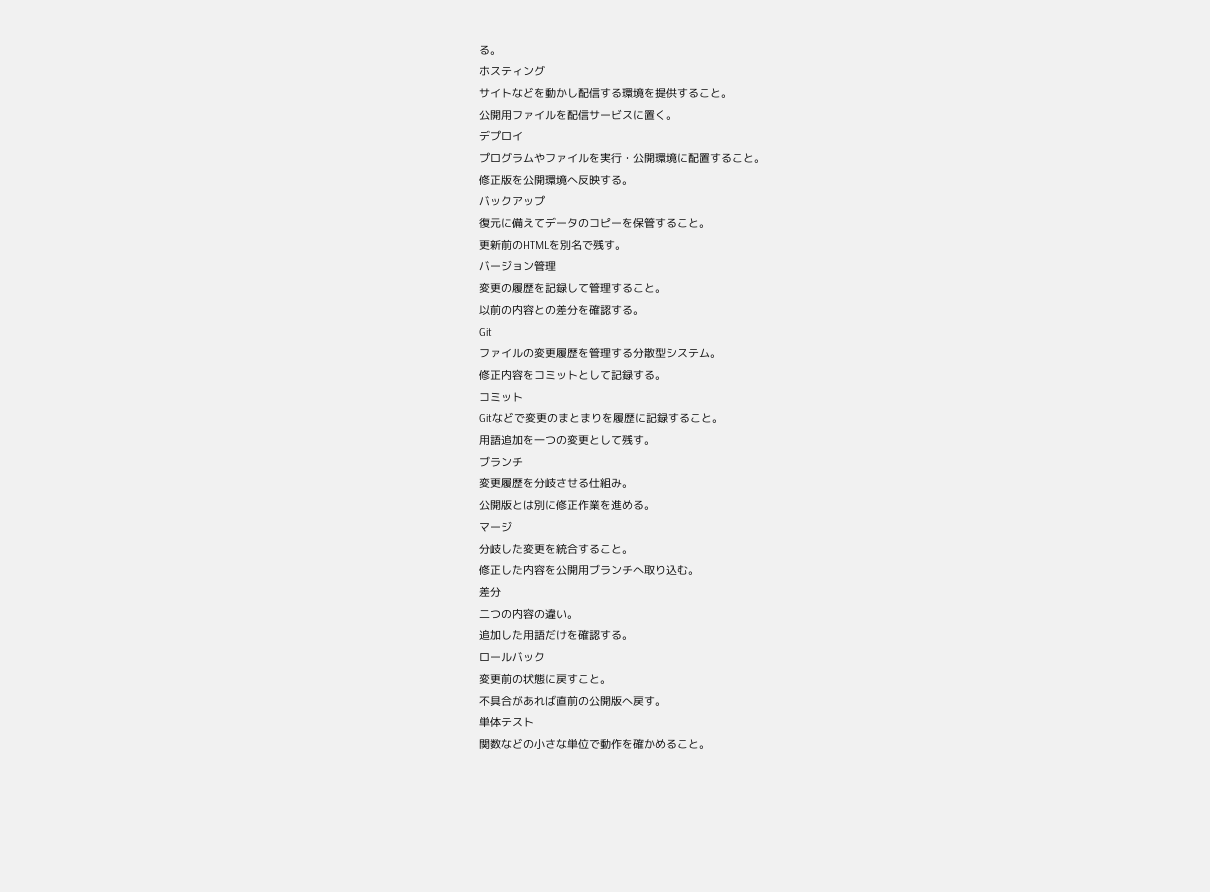る。
ホスティング
サイトなどを動かし配信する環境を提供すること。
公開用ファイルを配信サービスに置く。
デプロイ
プログラムやファイルを実行・公開環境に配置すること。
修正版を公開環境へ反映する。
バックアップ
復元に備えてデータのコピーを保管すること。
更新前のHTMLを別名で残す。
バージョン管理
変更の履歴を記録して管理すること。
以前の内容との差分を確認する。
Git
ファイルの変更履歴を管理する分散型システム。
修正内容をコミットとして記録する。
コミット
Gitなどで変更のまとまりを履歴に記録すること。
用語追加を一つの変更として残す。
ブランチ
変更履歴を分岐させる仕組み。
公開版とは別に修正作業を進める。
マージ
分岐した変更を統合すること。
修正した内容を公開用ブランチへ取り込む。
差分
二つの内容の違い。
追加した用語だけを確認する。
ロールバック
変更前の状態に戻すこと。
不具合があれば直前の公開版へ戻す。
単体テスト
関数などの小さな単位で動作を確かめること。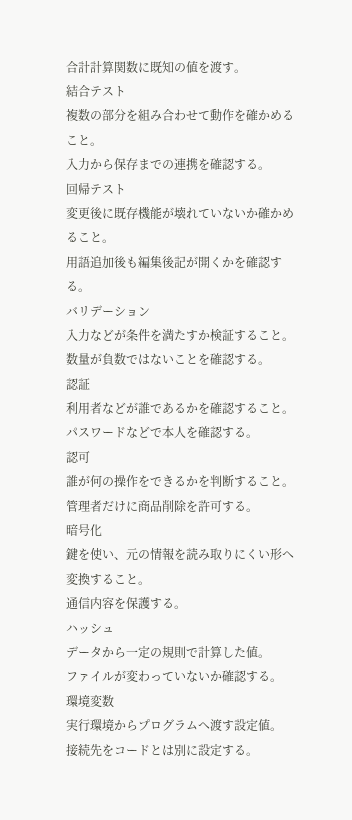合計計算関数に既知の値を渡す。
結合テスト
複数の部分を組み合わせて動作を確かめること。
入力から保存までの連携を確認する。
回帰テスト
変更後に既存機能が壊れていないか確かめること。
用語追加後も編集後記が開くかを確認する。
バリデーション
入力などが条件を満たすか検証すること。
数量が負数ではないことを確認する。
認証
利用者などが誰であるかを確認すること。
パスワードなどで本人を確認する。
認可
誰が何の操作をできるかを判断すること。
管理者だけに商品削除を許可する。
暗号化
鍵を使い、元の情報を読み取りにくい形へ変換すること。
通信内容を保護する。
ハッシュ
データから一定の規則で計算した値。
ファイルが変わっていないか確認する。
環境変数
実行環境からプログラムへ渡す設定値。
接続先をコードとは別に設定する。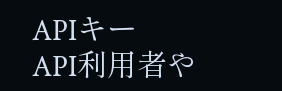APIキー
API利用者や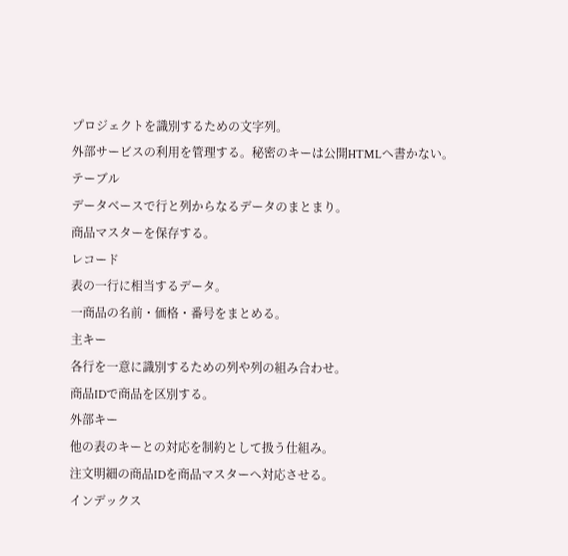プロジェクトを識別するための文字列。
外部サービスの利用を管理する。秘密のキーは公開HTMLへ書かない。
テーブル
データベースで行と列からなるデータのまとまり。
商品マスターを保存する。
レコード
表の一行に相当するデータ。
一商品の名前・価格・番号をまとめる。
主キー
各行を一意に識別するための列や列の組み合わせ。
商品IDで商品を区別する。
外部キー
他の表のキーとの対応を制約として扱う仕組み。
注文明細の商品IDを商品マスターへ対応させる。
インデックス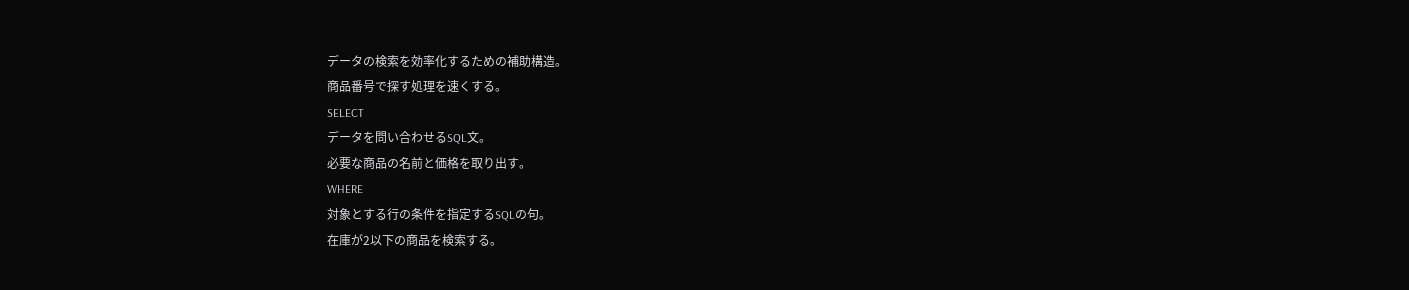データの検索を効率化するための補助構造。
商品番号で探す処理を速くする。
SELECT
データを問い合わせるSQL文。
必要な商品の名前と価格を取り出す。
WHERE
対象とする行の条件を指定するSQLの句。
在庫が2以下の商品を検索する。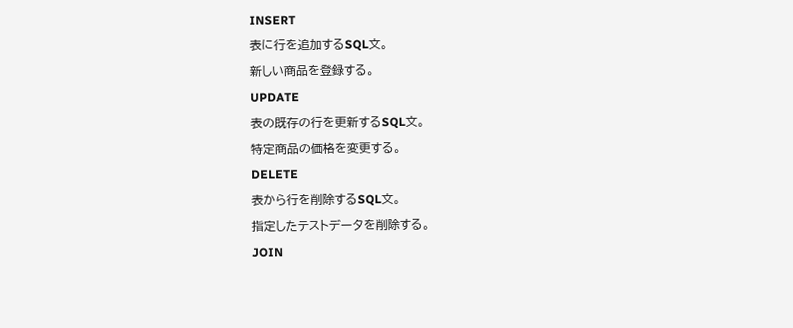INSERT
表に行を追加するSQL文。
新しい商品を登録する。
UPDATE
表の既存の行を更新するSQL文。
特定商品の価格を変更する。
DELETE
表から行を削除するSQL文。
指定したテストデータを削除する。
JOIN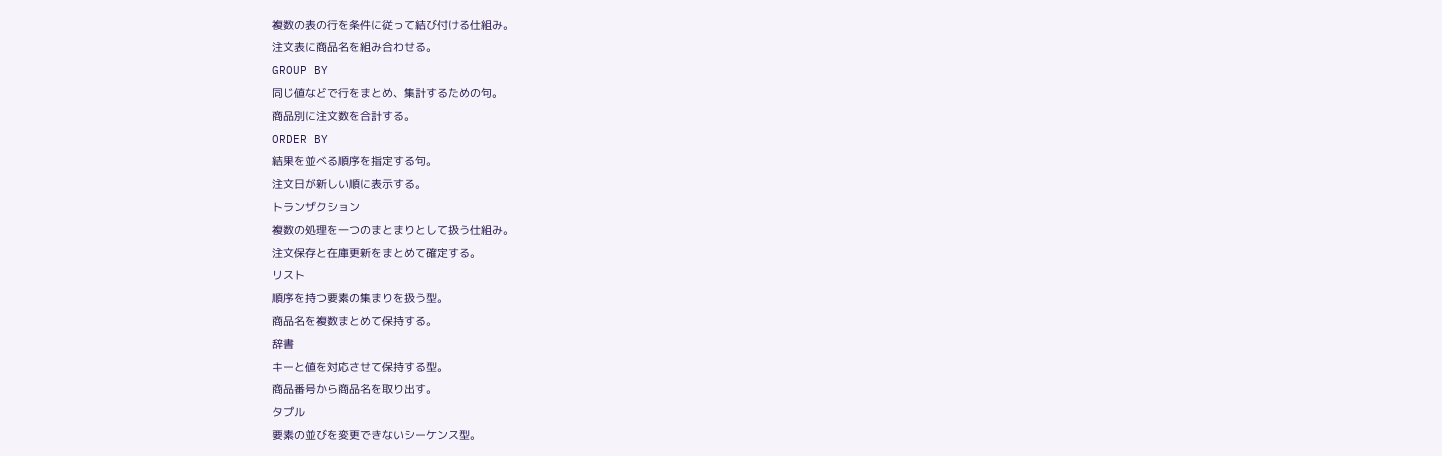複数の表の行を条件に従って結び付ける仕組み。
注文表に商品名を組み合わせる。
GROUP BY
同じ値などで行をまとめ、集計するための句。
商品別に注文数を合計する。
ORDER BY
結果を並べる順序を指定する句。
注文日が新しい順に表示する。
トランザクション
複数の処理を一つのまとまりとして扱う仕組み。
注文保存と在庫更新をまとめて確定する。
リスト
順序を持つ要素の集まりを扱う型。
商品名を複数まとめて保持する。
辞書
キーと値を対応させて保持する型。
商品番号から商品名を取り出す。
タプル
要素の並びを変更できないシーケンス型。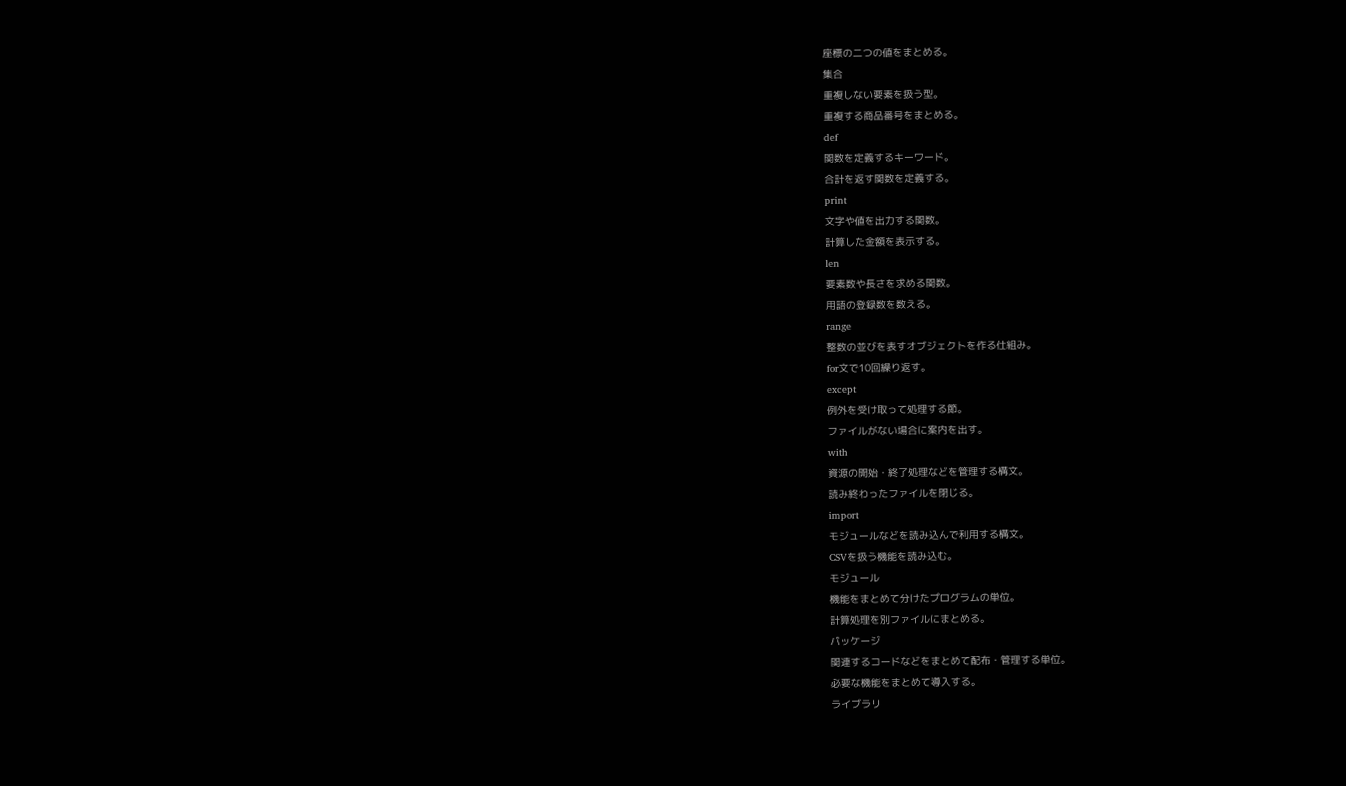座標の二つの値をまとめる。
集合
重複しない要素を扱う型。
重複する商品番号をまとめる。
def
関数を定義するキーワード。
合計を返す関数を定義する。
print
文字や値を出力する関数。
計算した金額を表示する。
len
要素数や長さを求める関数。
用語の登録数を数える。
range
整数の並びを表すオブジェクトを作る仕組み。
for文で10回繰り返す。
except
例外を受け取って処理する節。
ファイルがない場合に案内を出す。
with
資源の開始・終了処理などを管理する構文。
読み終わったファイルを閉じる。
import
モジュールなどを読み込んで利用する構文。
CSVを扱う機能を読み込む。
モジュール
機能をまとめて分けたプログラムの単位。
計算処理を別ファイルにまとめる。
パッケージ
関連するコードなどをまとめて配布・管理する単位。
必要な機能をまとめて導入する。
ライブラリ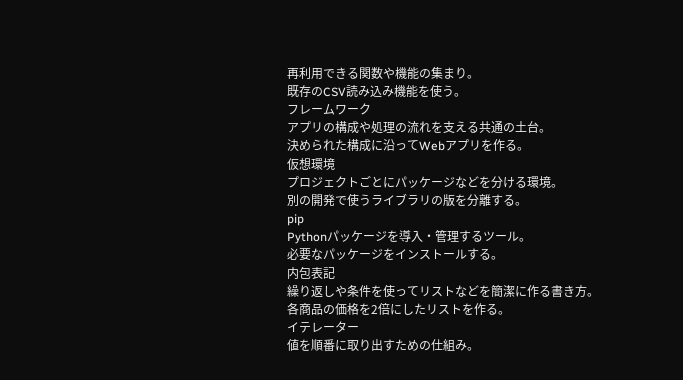再利用できる関数や機能の集まり。
既存のCSV読み込み機能を使う。
フレームワーク
アプリの構成や処理の流れを支える共通の土台。
決められた構成に沿ってWebアプリを作る。
仮想環境
プロジェクトごとにパッケージなどを分ける環境。
別の開発で使うライブラリの版を分離する。
pip
Pythonパッケージを導入・管理するツール。
必要なパッケージをインストールする。
内包表記
繰り返しや条件を使ってリストなどを簡潔に作る書き方。
各商品の価格を2倍にしたリストを作る。
イテレーター
値を順番に取り出すための仕組み。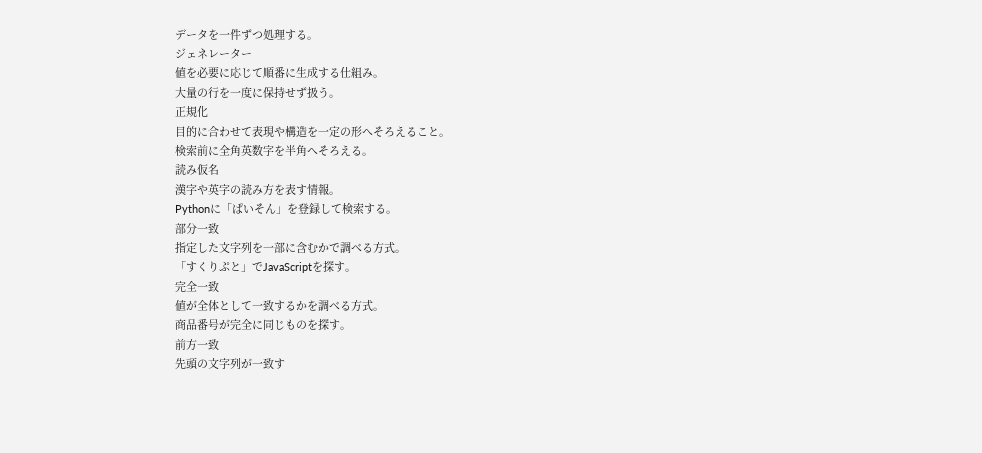データを一件ずつ処理する。
ジェネレーター
値を必要に応じて順番に生成する仕組み。
大量の行を一度に保持せず扱う。
正規化
目的に合わせて表現や構造を一定の形へそろえること。
検索前に全角英数字を半角へそろえる。
読み仮名
漢字や英字の読み方を表す情報。
Pythonに「ぱいそん」を登録して検索する。
部分一致
指定した文字列を一部に含むかで調べる方式。
「すくりぷと」でJavaScriptを探す。
完全一致
値が全体として一致するかを調べる方式。
商品番号が完全に同じものを探す。
前方一致
先頭の文字列が一致す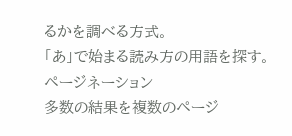るかを調べる方式。
「あ」で始まる読み方の用語を探す。
ページネーション
多数の結果を複数のページ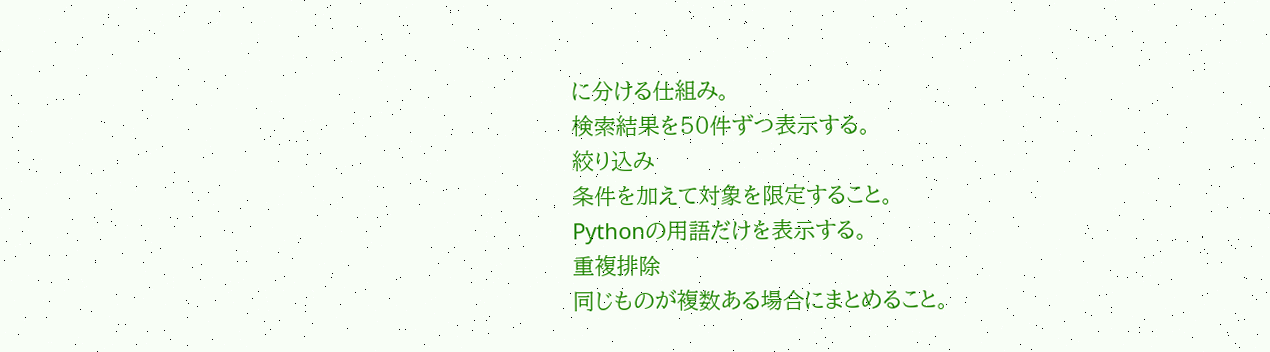に分ける仕組み。
検索結果を50件ずつ表示する。
絞り込み
条件を加えて対象を限定すること。
Pythonの用語だけを表示する。
重複排除
同じものが複数ある場合にまとめること。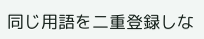同じ用語を二重登録しな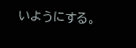いようにする。